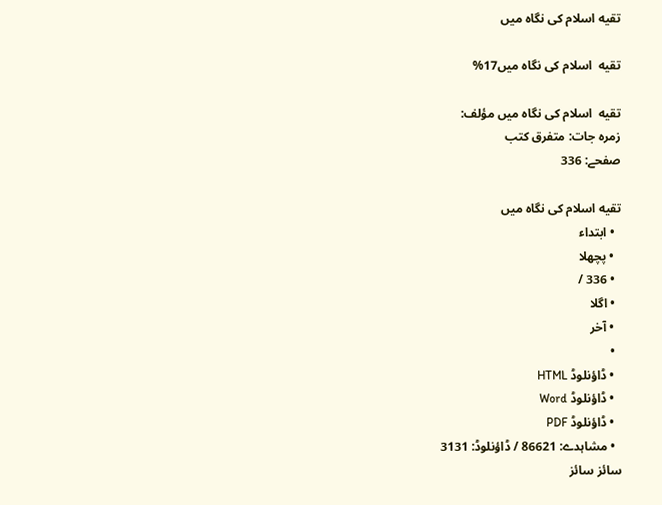تقيه اسلام کی نگاہ میں

تقيه  اسلام کی نگاہ میں17%

تقيه  اسلام کی نگاہ میں مؤلف:
زمرہ جات: متفرق کتب
صفحے: 336

تقيه اسلام کی نگاہ میں
  • ابتداء
  • پچھلا
  • 336 /
  • اگلا
  • آخر
  •
  • ڈاؤنلوڈ HTML
  • ڈاؤنلوڈ Word
  • ڈاؤنلوڈ PDF
  • مشاہدے: 86621 / ڈاؤنلوڈ: 3131
سائز سائز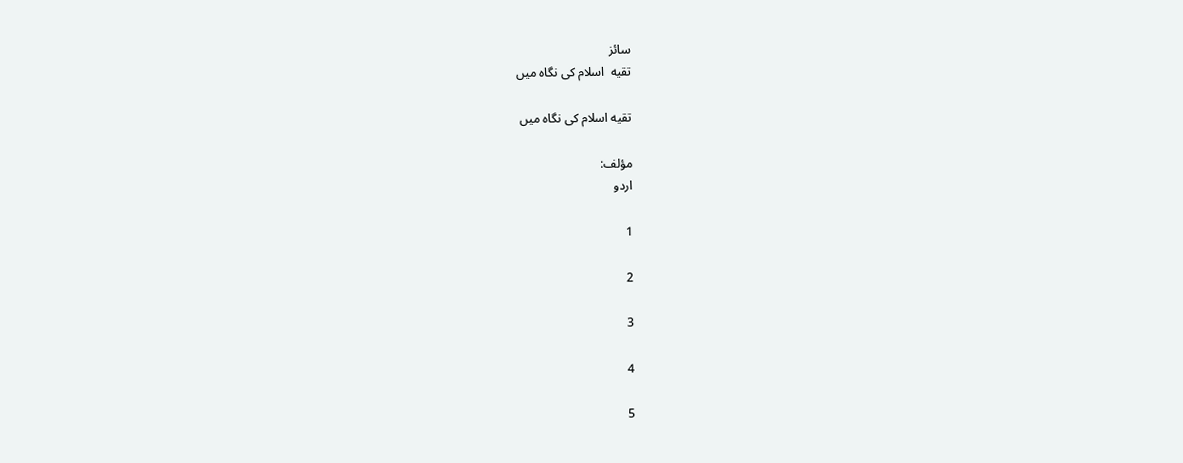سائز
تقيه  اسلام کی نگاہ میں

تقيه اسلام کی نگاہ میں

مؤلف:
اردو

1

2

3

4

5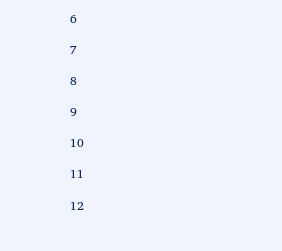6

7

8

9

10

11

12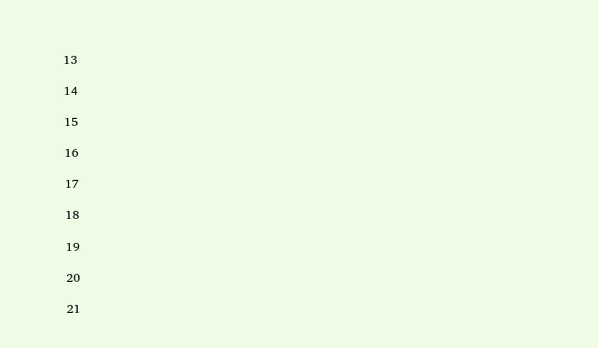13

14

15

16

17

18

19

20

21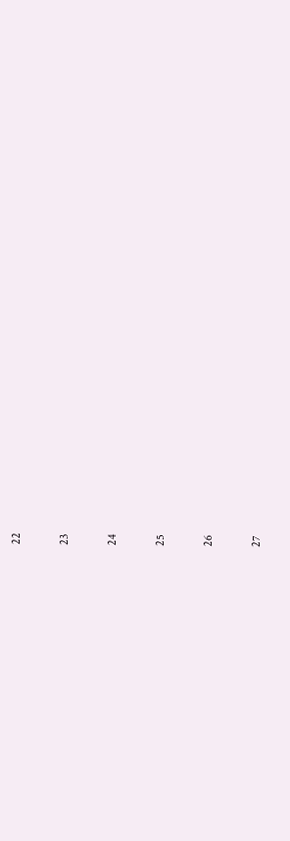22

23

24

25

26

27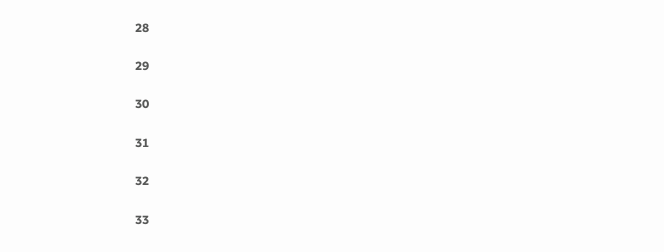28

29

30

31

32

33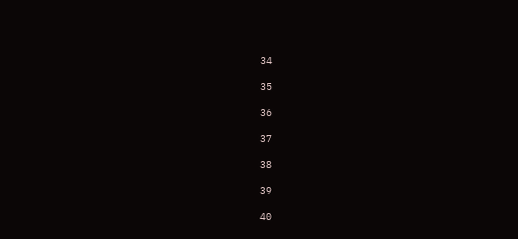34

35

36

37

38

39

40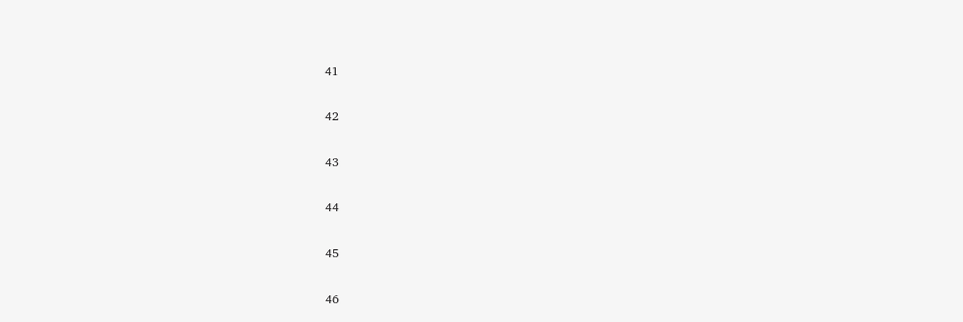41

42

43

44

45

46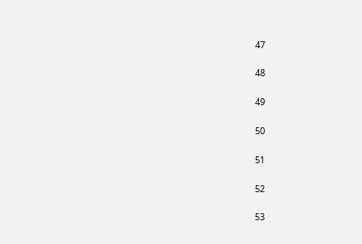47

48

49

50

51

52

53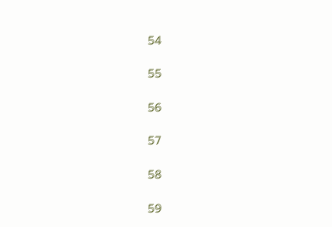54

55

56

57

58

59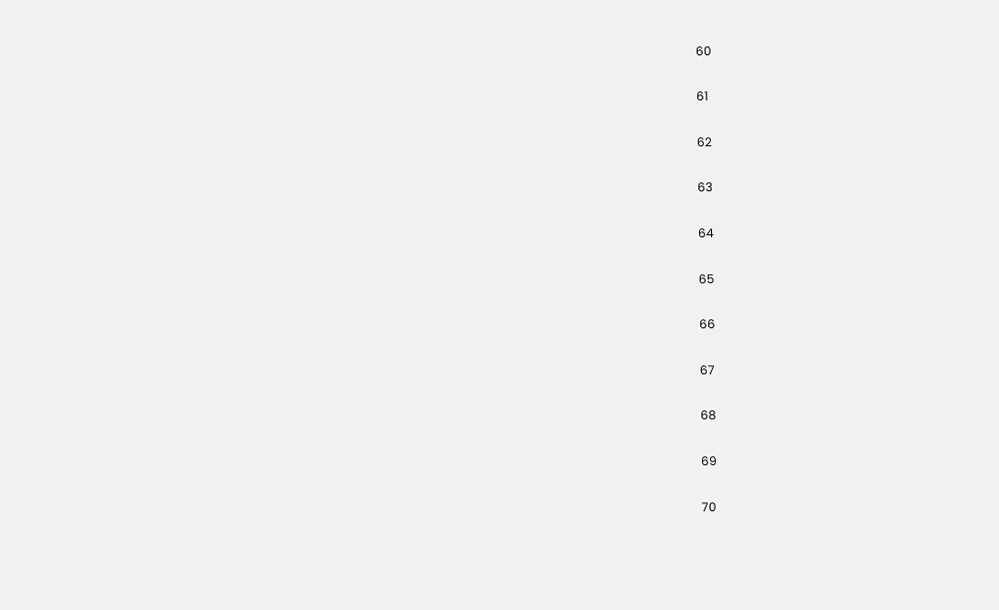60

61

62

63

64

65

66

67

68

69

70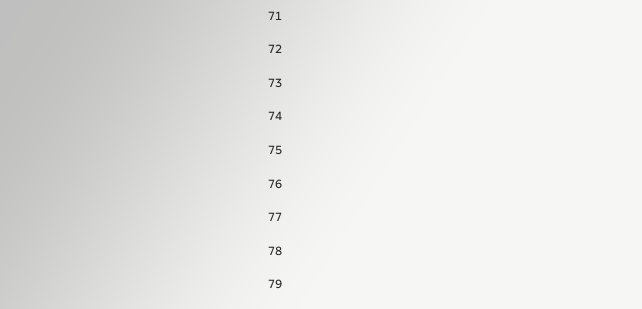71

72

73

74

75

76

77

78

79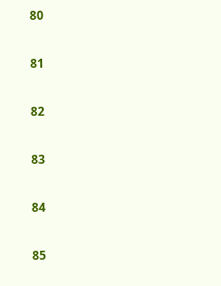80

81

82

83

84

85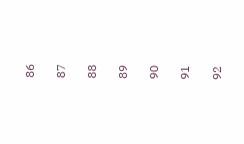86

87

88

89

90

91

92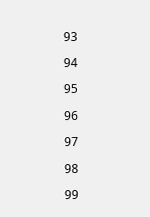93

94

95

96

97

98

99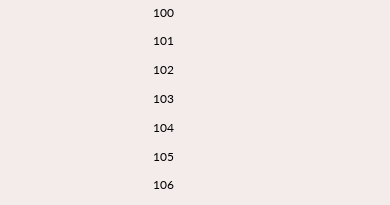100

101

102

103

104

105

106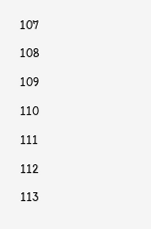107

108

109

110

111

112

113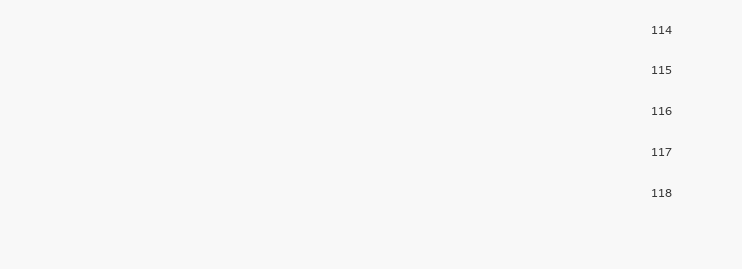114

115

116

117

118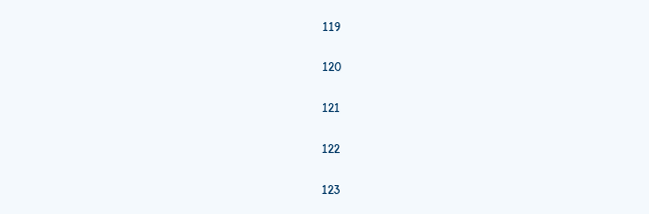119

120

121

122

123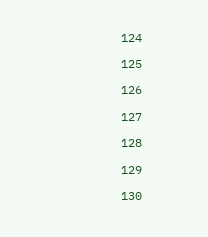124

125

126

127

128

129

130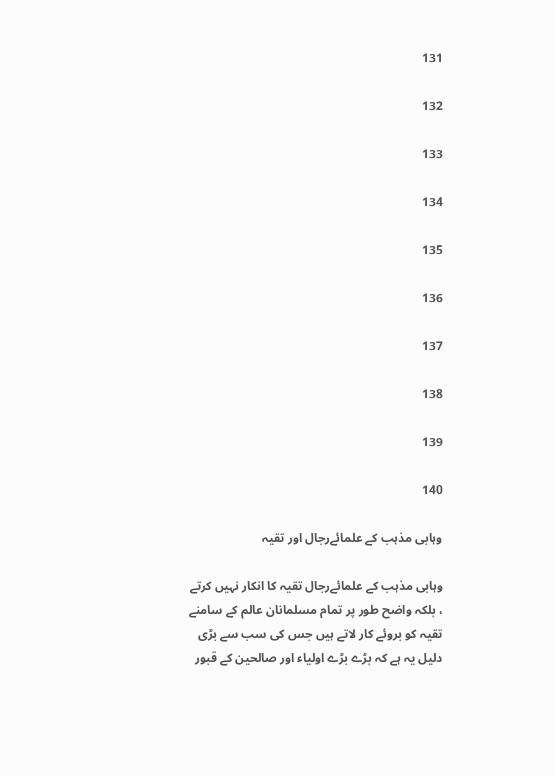131

132

133

134

135

136

137

138

139

140

وہابی مذہب کے علمائےرجال اور تقیہ

وہابی مذہب کے علمائےرجال تقیہ کا انکار نہیں کرتے ، بلکہ واضح طور پر تمام مسلمانان عالم کے سامنے تقیہ کو بروئے کار لاتے ہیں جس کی سب سے بڑی دلیل یہ ہے کہ بڑے بڑے اولیاء اور صالحین کے قبور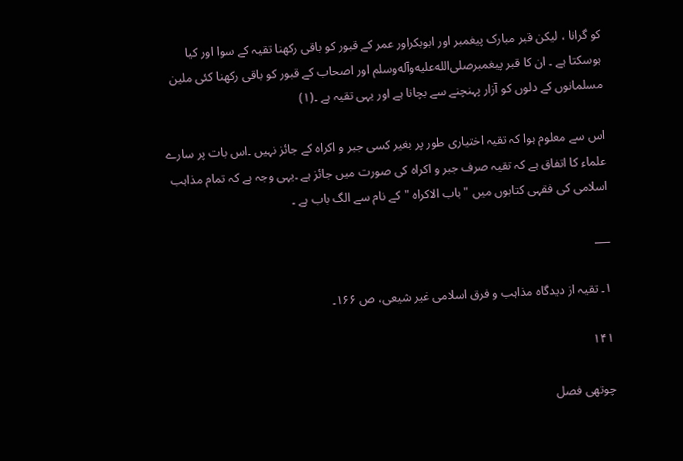کو گرانا ، لیکن قبر مبارک پیغمبر اور ابوبکراور عمر کے قبور کو باقی رکھنا تقیہ کے سوا اور کیا ہوسکتا ہے ۔ ان کا قبر پیغمبرصلى‌الله‌عليه‌وآله‌وسلم اور اصحاب کے قبور کو باقی رکھنا کئی ملین مسلمانوں کے دلوں کو آزار پہنچنے سے بچانا ہے اور یہی تقیہ ہے ۔(۱)

اس سے معلوم ہوا کہ تقیہ اختیاری طور پر بغیر کسی جبر و اکراہ کے جائز نہیں ۔اس بات پر سارے علماء کا اتفاق ہے کہ تقیہ صرف جبر و اکراہ کی صورت میں جائز ہے ۔یہی وجہ ہے کہ تمام مذاہب اسلامی کی فقہی کتابوں میں "باب الاکراہ "کے نام سے الگ باب ہے ۔

___

۱۔ تقیہ از دیدگاہ مذاہب و فرق اسلامی غیر شیعی، ص ۱۶۶۔

۱۴۱

چوتھی فصل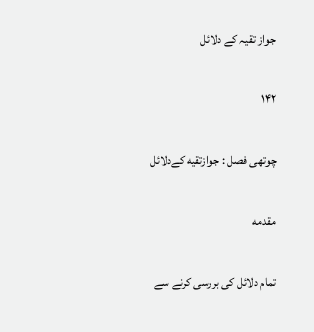جواز تقیہ کے دلائل

۱۴۲

چوتھی فصل : جوازتقيه کےدلائل

مقدمه

تمام دلائل کی بررسی کرنے سے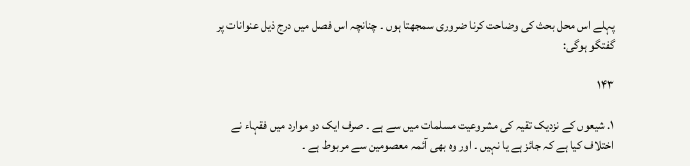پہلے اس محل بحث کی وضاحت کرنا ضروری سمجھتا ہوں ۔ چنانچہ اس فصل میں درج ذیل عنوانات پر گفتگو ہوگی:

۱۴۳

۱. شیعوں کے نزدیک تقیہ کی مشروعيت مسلمات میں سے ہے ۔ صرف ایک دو موارد میں فقہاء نے اختلاف کیا ہے کہ جائز ہے یا نہیں ۔ اور وہ بھی آئمہ معصومین سے مربوط ہے ۔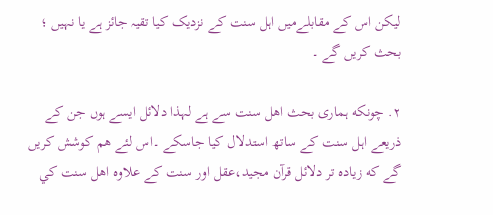لیکن اس کے مقابلےمیں اہل سنت کے نزدیک کیا تقیہ جائز ہے یا نہیں ؛ بحث کریں گے ۔

۲. چونكه ہماری بحث اهل سنت سے ہے لہذا دلائل ایسے ہوں جن کے ذریعے اہل سنت کے ساتھ استدلال کیا جاسکے ۔اس لئے هم کوشش کريں گے که زياده تر دلائل قرآن مجید،عقل اور سنت کے علاوہ اهل سنت کي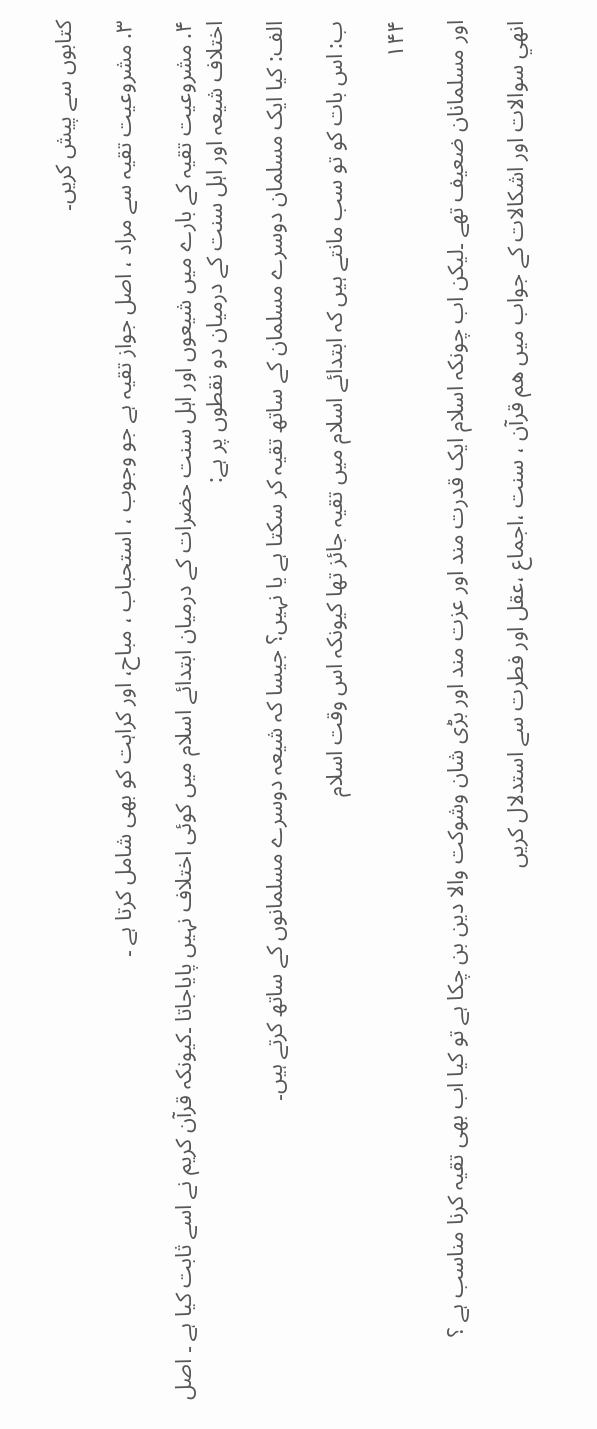کتابوں سے پيش کريں۔

۳. مشروعیت تقیہ سے مراد ، اصل جواز تقیہ ہے جو وجوب ، استحباب ، مباح، اور کراہت کو بھی شامل کرتا ہے ۔

۴. مشروعیت تقیہ کے بارے میں شیعوں اور اہل سنت حضرات کے درمیان ابتدائے اسلام میں کوئی اختلاف نہیں پایاجاتا ۔کیونکہ قرآن کریم نے اسے ثابت کیا ہے ۔ اصل اختلاف شیعہ اور اہل سنت کے درمیان دو نقطوں پر ہے:

الف: کیا ایک مسلمان دوسرے مسلمان کے ساتھ تقیہ کر سکتا ہے یا نہیں؟ جیسا کہ شیعہ دوسرے مسلمانوں کے ساتھ کرتے ہیں۔

ب: اس بات کو تو سب مانتے ہیں کہ ابتدائے اسلام میں تقیہ جائز تھا کیونکہ اس وقت اسلام

۱۴۴

اور مسلمانان ضعیف تھے ۔لیکن اب چونکہ اسلام ایک قدرت مند اور عزت مند اور بڑی شان وشوکت والا دین بن چکا ہے تو کیا اب بھی تقیہ کرنا مناسب ہے ؟

انهي سوالات اور اشکالات کے جواب ميں هم قرآن ، سنت ،اجماع ،عقل اور فطرت سے استدلال کريں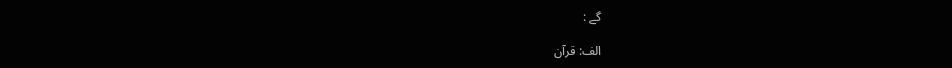گے :

الف: قرآن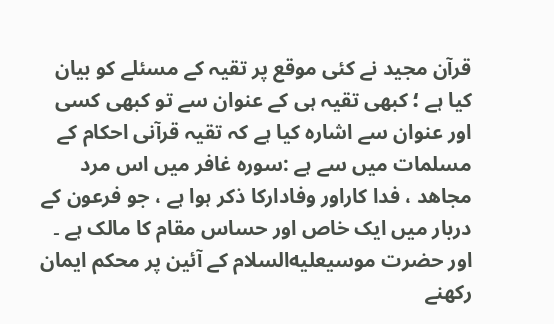قرآن مجيد نے کئی موقع پر تقیہ کے مسئلے کو بیان کیا ہے ؛ کبھی تقیہ ہی کے عنوان سے تو کبھی کسی اور عنوان سے اشارہ کیا ہے کہ تقیہ قرآنی احکام کے مسلمات میں سے ہے :سوره غافر میں اس مرد مجاهد ، فدا كاراور وفادارکا ذکر ہوا ہے ، جو فرعون کے دربار میں ایک خاص اور حساس مقام کا مالک ہے ۔ اور حضرت موسیعليه‌السلام کے آئین پر محکم ایمان رکھنے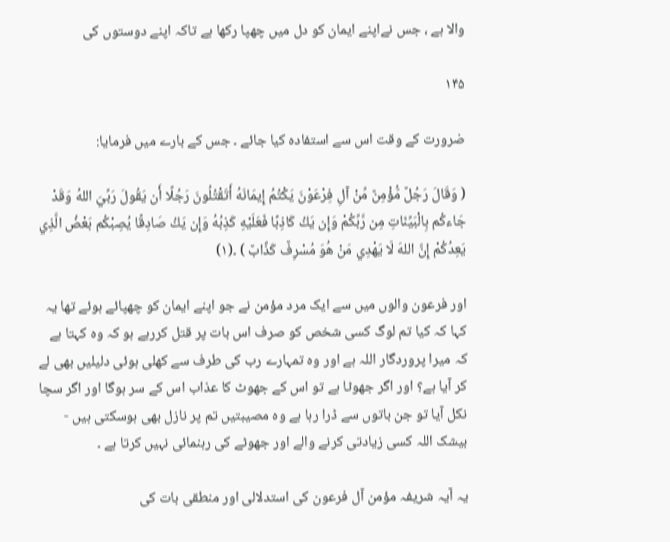والا ہے ، جس نےاپنے ایمان کو دل میں چھپا رکھا ہے تاکہ اپنے دوستوں کی

۱۴۵

ضرورت کے وقت اس سے استفادہ کیا جائے ۔ جس کے بارے میں فرمایا:

( وَقَالَ رَجُلٌ مُّؤْمِنٌ مِّنْ آلِ فِرْعَوْنَ يَكْتُمُ إِيمَانَهُ أَتَقْتُلُونَ رَجُلًا أَن يَقُولَ رَبِّيَ اللهُ وَقَدْ جَاءكُم بِالْبَيِّنَاتِ مِن رَّبِّكُمْ وَإِن يَكُ كَاذِبًا فَعَلَيْهِ كَذِبُهُ وَإِن يَكُ صَادِقًا يُصِبْكُم بَعْضُ الَّذِي يَعِدُكُمْ إِنَّ اللهَ لَا يَهْدِي مَنْ هُوَ مُسْرِفٌ كَذَّابٌ ) ۔(۱)

اور فرعون والوں میں سے ایک مرد مؤمن نے جو اپنے ایمان کو چھپائے ہوئے تھا یہ کہا کہ کیا تم لوگ کسی شخص کو صرف اس بات پر قتل کررہے ہو کہ وہ کہتا ہے کہ میرا پروردگار اللہ ہے اور وہ تمہارے رب کی طرف سے کھلی ہوئی دلیلیں بھی لے کر آیا ہے؟ اور اگر جھوٹا ہے تو اس کے جھوٹ کا عذاب اس کے سر ہوگا اور اگر سچا نکل آیا تو جن باتوں سے ڈرا رہا ہے وہ مصیبتیں تم پر نازل بھی ہوسکتی ہیں - بیشک اللہ کسی زیادتی کرنے والے اور جھوٹے کی رہنمائی نہیں کرتا ہے ۔

یہ آیہ شریفہ مؤمن آل فرعون کی استدلالی اور منطقی بات کی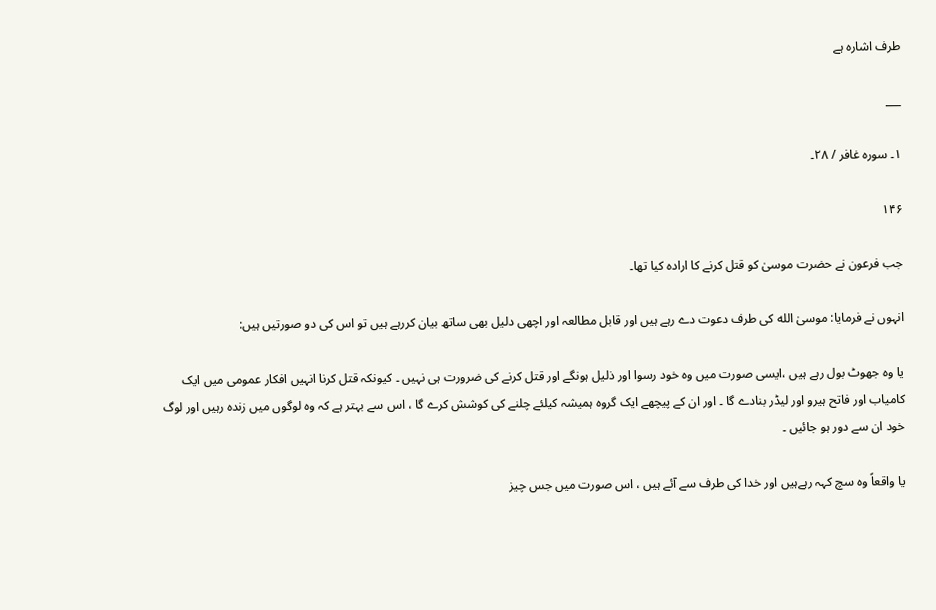طرف اشارہ ہے

___

۱۔ سوره غافر / ۲۸۔

۱۴۶

جب فرعون نے حضرت موسیٰ کو قتل کرنے کا ارادہ کیا تھا۔

انہوں نے فرمایا: موسیٰ الله کی طرف دعوت دے رہے ہیں اور قابل مطالعہ اور اچھی دلیل بھی ساتھ بیان کررہے ہیں تو اس کی دو صورتیں ہیں:

یا وہ جھوٹ بول رہے ہیں ،ایسی صورت میں وہ خود رسوا اور ذلیل ہونگے اور قتل کرنے کی ضرورت ہی نہیں ۔ کیونکہ قتل کرنا انہیں افکار عمومی میں ایک کامیاب اور فاتح ہیرو اور لیڈر بنادے گا ۔ اور ان کے پیچھے ایک گروہ ہمیشہ کیلئے چلنے کی کوشش کرے گا ، اس سے بہتر ہے کہ وہ لوگوں میں زندہ رہیں اور لوگ خود ان سے دور ہو جائیں ۔

یا واقعاً وہ سچ کہہ رہےہیں اور خدا کی طرف سے آئے ہیں ، اس صورت میں جس چیز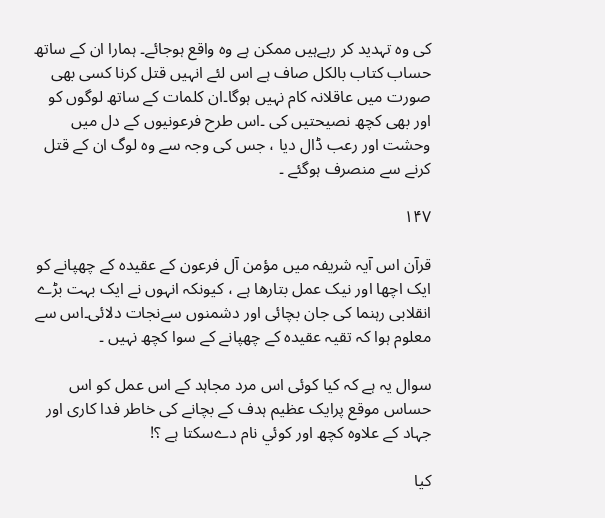کی وہ تہدید کر رہےہیں ممکن ہے وہ واقع ہوجائے۔ ہمارا ان کے ساتھ حساب کتاب بالکل صاف ہے اس لئے انہیں قتل کرنا کسی بھی صورت میں عاقلانہ کام نہیں ہوگا۔ان کلمات کے ساتھ لوگوں کو اور بھی کچھ نصیحتیں کی ۔اس طرح فرعونیوں کے دل میں وحشت اور رعب ڈال دیا ، جس کی وجہ سے وہ لوگ ان کے قتل کرنے سے منصرف ہوگئے ۔

۱۴۷

قرآن اس آیہ شریفہ میں مؤمن آل فرعون کے عقيده کے چھپانے کو ایک اچھا اور نیک عمل بتارها ہے ، کیونکہ انہوں نے ایک بہت بڑے انقلابی رہنما کی جان بچائی اور دشمنوں سےنجات دلائی۔اس سے معلوم ہوا کہ تقیہ عقیدہ کے چھپانے کے سوا کچھ نہیں ۔

سوال یہ ہے کہ کیا کوئی اس مرد مجاہد کے اس عمل کو اس حساس موقع پرایک عظیم ہدف کے بچانے کی خاطر فدا کاری اور جہاد کے علاوہ کچھ اور کوئي نام دےسکتا ہے ؟!

کیا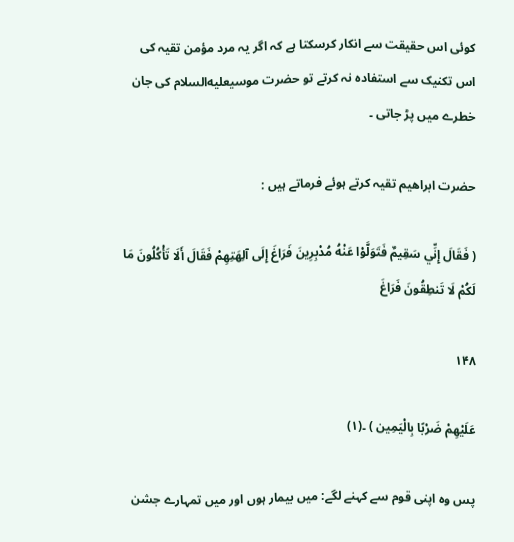کوئی اس حقیقت سے انکار کرسکتا ہے کہ اگر یہ مرد مؤمن تقیہ کی اس تکنیک سے استفادہ نہ کرتے تو حضرت موسیعليه‌السلام کی جان خطرے میں پڑ جاتی ۔

حضرت ابراهيم تقیہ کرتے ہوئے فرماتے ہیں :

( فَقَالَ إِنِّي سَقِيمٌ فَتَوَلَّوْا عَنْهُ مُدْبِرِينَ فَرَاغَ إِلَى آلِهَتِهِمْ فَقَالَ أَلَا تَأْكُلُونَ مَا لَكُمْ لَا تَنطِقُونَ فَرَاغَ

۱۴۸

عَلَيْهِمْ ضَرْبًا بِالْيَمِين ) ۔(۱)

پس وہ اپنی قوم سے کہنے لگے: میں بیمار ہوں اور میں تمہارے جشن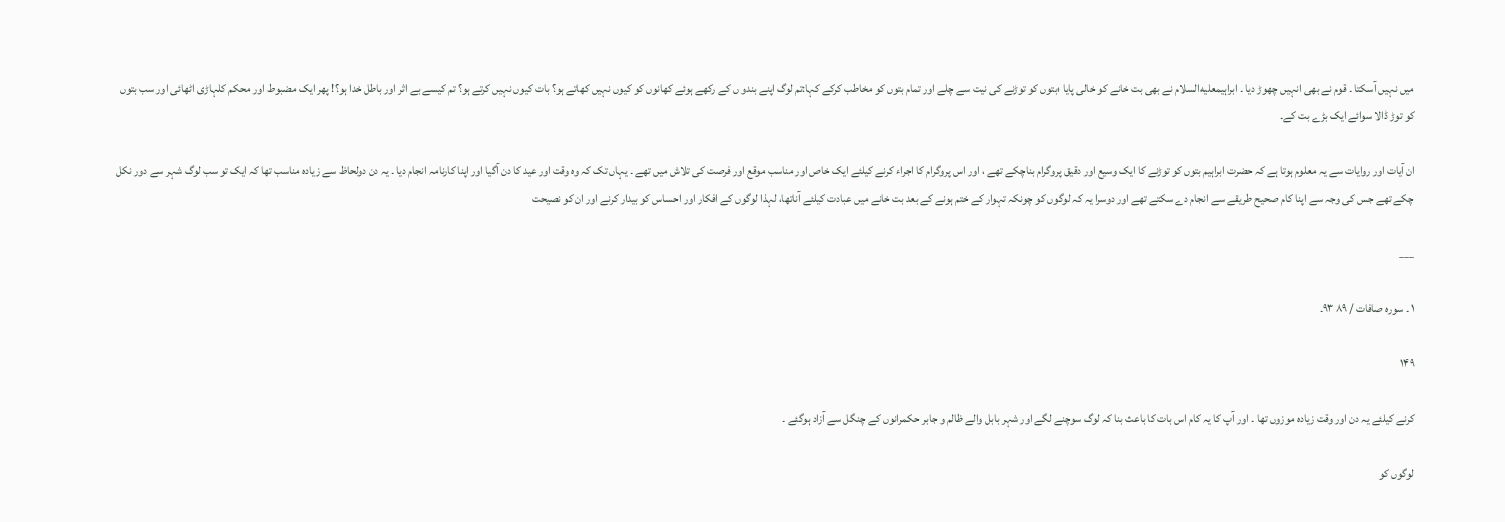میں نہیں آسکتا ۔ قوم نے بھی انہیں چھوڑ دیا ۔ ابراہیمعليه‌السلام نے بھی بت خانے کو خالی پایا ؛بتوں کو توڑنے کی نیت سے چلے اور تمام بتوں کو مخاطب کرکے کہا:تم لوگ اپنے بندو ں کے رکھے ہوئے کھانوں کو کیوں نہیں کھاتے ہو؟ بات کیوں نہیں کرتے ہو؟ تم کیسے بے اثر اور باطل خدا ہو؟! پھر ایک مضبوط اور محکم کلہاڑی اٹھائی اور سب بتوں کو توڑ ڈالا سوائے ایک بڑے بت کے۔

ان آیات اور روایات سے یہ معلوم ہوتا ہے کہ حضرت ابراہیم بتوں کو توڑنے کا ایک وسیع اور دقیق پروگرام بناچکے تھے ، اور اس پروگرام کا اجراء کرنے کیلئے ایک خاص اور مناسب موقع اور فرصت کی تلاش میں تھے ۔ یہاں تک کہ وہ وقت اور عید کا دن آگیا اور اپنا کارنامہ انجام دیا ۔ یہ دن دولحاظ سے زیادہ مناسب تھا کہ ایک تو سب لوگ شہر سے دور نکل چکے تھے جس کی وجہ سے اپنا کام صحیح طریقے سے انجام دے سکتے تھے اور دوسرا یہ کہ لوگوں کو چونکہ تہوار کے ختم ہونے کے بعد بت خانے میں عبادت کیلئے آناتھا، لہذا لوگوں کے افکار اور احساس کو بیدار کرنے اور ان کو نصیحت

___

۱ ۔ سوره صافات / ۸۹ ۹۳۔

۱۴۹

کرنے کیلئے یہ دن اور وقت زیادہ موزوں تھا ۔ اور آپ کا یہ کام اس بات کا باعث بنا کہ لوگ سوچنے لگے اور شہر بابل والے ظالم و جابر حکمرانوں کے چنگل سے آزاد ہوگئے ۔

لوگوں کو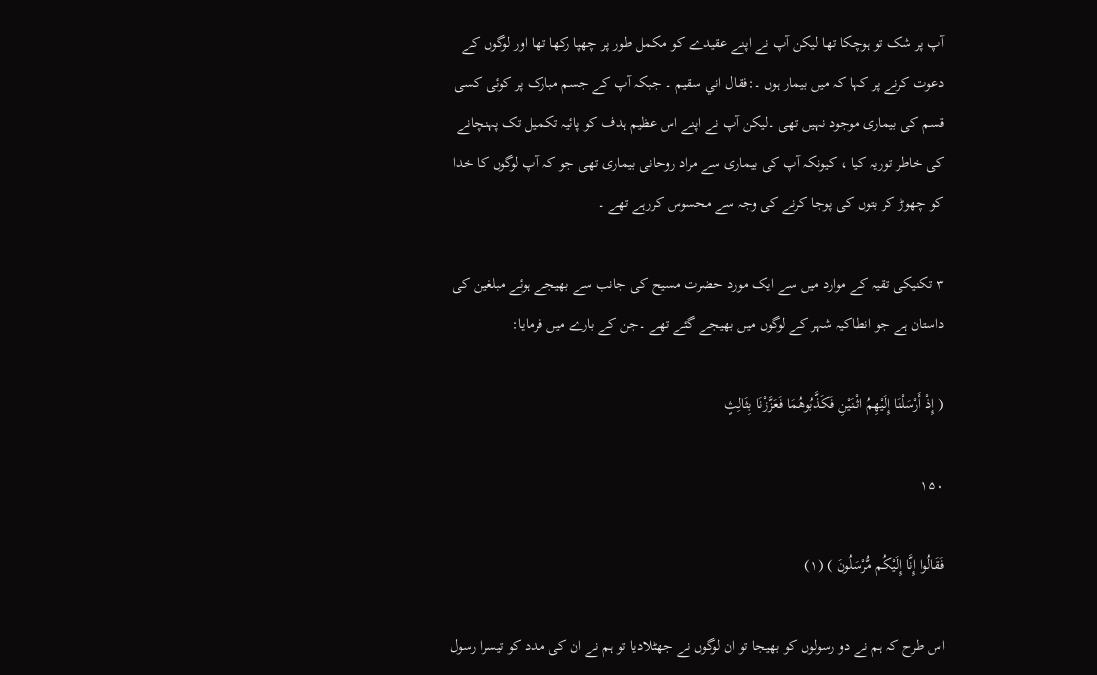آپ پر شک تو ہوچکا تھا لیکن آپ نے اپنے عقیدے کو مکمل طور پر چھپا رکھا تھا اور لوگوں کے دعوت کرنے پر کہا کہ میں بیمار ہوں ۔:فقال اني سقيم ۔ جبکہ آپ کے جسم مبارک پر کوئی کسی قسم کی بیماری موجود نہیں تھی ۔لیکن آپ نے اپنے اس عظیم ہدف کو پائیہ تکمیل تک پہنچانے کی خاطر توریہ کیا ، کیونکہ آپ کی بیماری سے مراد روحانی بیماری تھی جو کہ آپ لوگوں کا خدا کو چھوڑ کر بتوں کی پوجا کرنے کی وجہ سے محسوس کررہے تھے ۔

۳ تکنیکی تقیہ کے موارد میں سے ایک مورد حضرت مسیح کی جانب سے بھیجے ہوئے مبلغین کی داستان ہے جو انطاکیہ شہر کے لوگوں میں بھیجے گئے تھے ۔جن کے بارے میں فرمایا:

( إِذْ أَرْسَلْنَا إِلَيْهِمُ اثْنَيْنِ فَكَذَّبُوهُمَا فَعَزَّزْنَا بِثَالِثٍ

۱۵۰

فَقَالُوا إِنَّا إِلَيْكُم مُّرْسَلُونَ ) (۱)

اس طرح کہ ہم نے دو رسولوں کو بھیجا تو ان لوگوں نے جھٹلادیا تو ہم نے ان کی مدد کو تیسرا رسول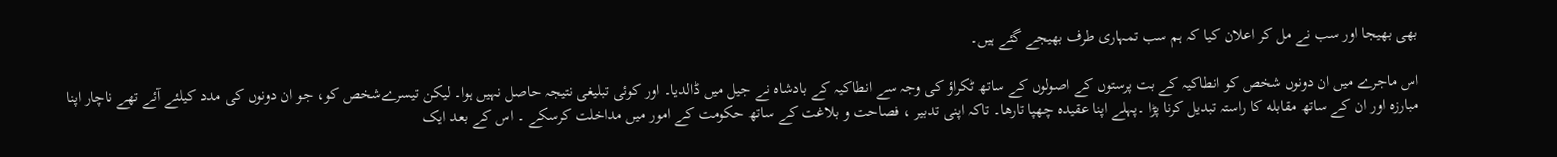بھی بھیجا اور سب نے مل کر اعلان کیا کہ ہم سب تمہاری طرف بھیجے گئے ہیں۔

اس ماجرے میں ان دونوں شخص کو انطاکیہ کے بت پرستوں کے اصولوں کے ساتھ ٹکراؤ کی وجہ سے انطاکیہ کے بادشاہ نے جیل میں ڈالديا۔ اور کوئی تبلیغی نتیجہ حاصل نہیں ہوا۔ لیکن تیسرےشخص کو، جو ان دونوں کی مدد کیلئے آئے تھے ناچار اپنا مبارزہ اور ان کے ساتھ مقابله کا راستہ تبدیل کرنا پڑا ۔پہلے اپنا عقیدہ چھپا تارها۔ تاکہ اپنی تدبیر ، فصاحت و بلاغت کے ساتھ حکومت کے امور میں مداخلت کرسکے ۔ اس کے بعد ایک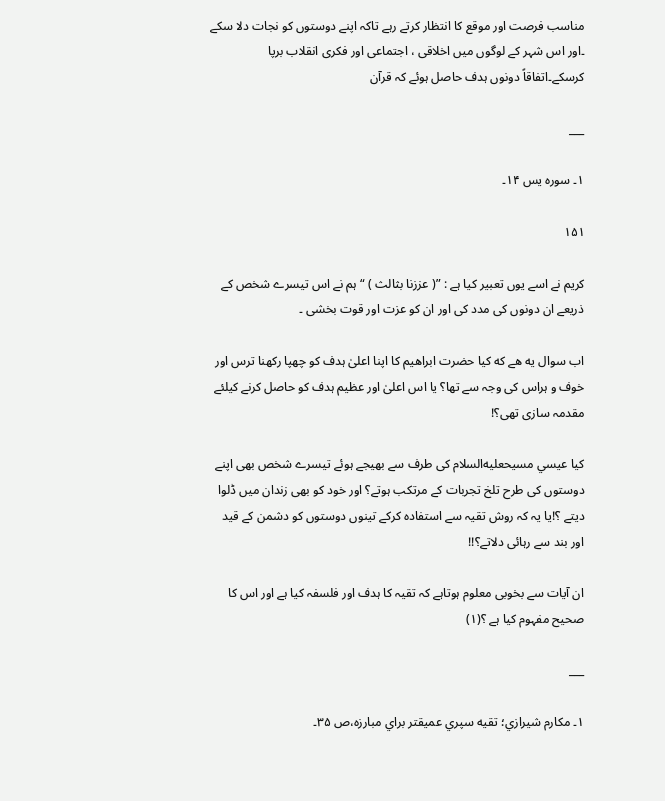مناسب فرصت اور موقع کا انتظار کرتے رہے تاکہ اپنے دوستوں کو نجات دلا سکے ۔اور اس شہر کے لوگوں میں اخلاقی ، اجتماعی اور فکری انقلاب برپا کرسکے۔اتفاقاً دونوں ہدف حاصل ہوئے کہ قرآن

___

۱۔ سوره يس ۱۴۔

۱۵۱

کریم نے اسے یوں تعبیر کیا ہے : ”( عززنا بثالث ) “ ہم نے اس تیسرے شخص کے ذریعے ان دونوں کی مدد کی اور ان کو عزت اور قوت بخشی ۔

اب سوال يه هے که کیا حضرت ابراهيم کا اپنا اعلیٰ ہدف کو چھپا رکھنا ترس اور خوف و ہراس کی وجہ سے تھا؟ یا اس اعلیٰ اور عظیم ہدف کو حاصل کرنے کیلئے مقدمہ سازی تھی؟!

کیا عيسي مسيحعليه‌السلام کی طرف سے بھیجے ہوئے تیسرے شخص بھی اپنے دوستوں کی طرح تلخ تجربات کے مرتکب ہوتے؟ اور خود کو بھی زندان میں ڈلوا دیتے ؟!یا یہ کہ روش تقیہ سے استفادہ کرکے تینوں دوستوں کو دشمن کے قید اور بند سے رہائی دلاتے؟!!

ان آیات سے بخوبی معلوم ہوتاہے کہ تقیہ کا ہدف اور فلسفہ کیا ہے اور اس کا صحیح مفہوم کیا ہے ؟(۱)

___

۱۔ مكارم شيرازي؛ تقيه سپري عميقتر براي مبارزه،ص ۳۵۔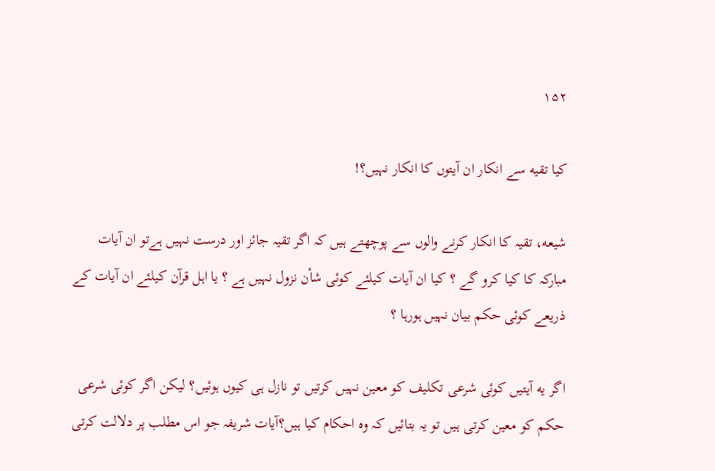۱۵۲

کیا تقيه سے انکار ان آیتوں کا انکار نہیں؟!

شيعه، تقیہ کا انکار کرنے والوں سے پوچھتے ہیں کہ اگر تقیہ جائز اور درست نہیں ہےتو ان آیات مبارکہ کا کیا کرو گے ؟ کیا ان آیات کیلئے کوئی شأن نزول نہیں ہے ؟ یا اہل قرآن کیلئے ان آیات کے ذریعے کوئی حکم بیان نہیں ہورہا ؟

اگر يه آيتيں کوئی شرعی تکلیف کو معین نہیں کرتیں تو نازل ہی کیوں ہوئیں؟ لیکن اگر کوئی شرعی حکم کو معین کرتی ہیں تو یہ بتائیں کہ وہ احکام کیا ہیں؟آیات شریفہ جو اس مطلب پر دلالت کرتی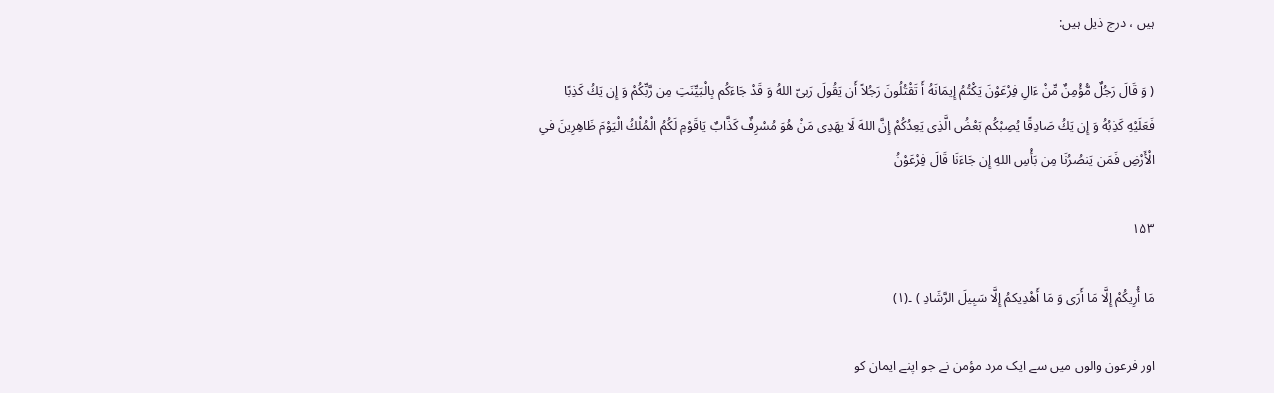ہیں ، درج ذیل ہیں:

( وَ قَالَ رَجُلٌ مُّؤْمِنٌ مِّنْ ءَالِ فِرْعَوْنَ يَكْتُمُ إِيمَانَهُ أَ تَقْتُلُونَ رَجُلاً أَن يَقُولَ رَبىّ اللهُ وَ قَدْ جَاءَكُم بِالْبَيِّنَتِ مِن رَّبِّكُمْ وَ إِن يَكُ كَذِبًا فَعَلَيْهِ كَذِبُهُ وَ إِن يَكُ صَادِقًا يُصِبْكُم بَعْضُ الَّذِى يَعِدُكُمْ إِنَّ اللهَ لَا يهَدِى مَنْ هُوَ مُسْرِفٌ كَذَّابٌ يَاقَوْمِ لَكُمُ الْمُلْكُ الْيَوْمَ ظَاهِرِينَ فىِ الْأَرْضِ فَمَن يَنصُرُنَا مِن بَأْسِ اللهِ إِن جَاءَنَا قَالَ فِرْعَوْنُ

۱۵۳

مَا أُرِيكُمْ إِلَّا مَا أَرَى وَ مَا أَهْدِيكمُ إِلَّا سَبِيلَ الرَّشَادِ ) ۔(۱)

اور فرعون والوں میں سے ایک مرد مؤمن نے جو اپنے ایمان کو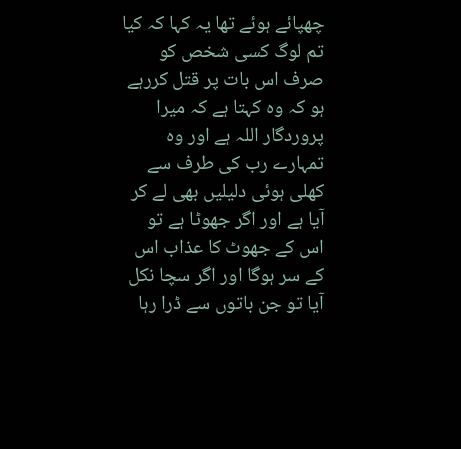چھپائے ہوئے تھا یہ کہا کہ کیا تم لوگ کسی شخص کو صرف اس بات پر قتل کررہے ہو کہ وہ کہتا ہے کہ میرا پروردگار اللہ ہے اور وہ تمہارے رب کی طرف سے کھلی ہوئی دلیلیں بھی لے کر آیا ہے اور اگر جھوٹا ہے تو اس کے جھوٹ کا عذاب اس کے سر ہوگا اور اگر سچا نکل آیا تو جن باتوں سے ڈرا رہا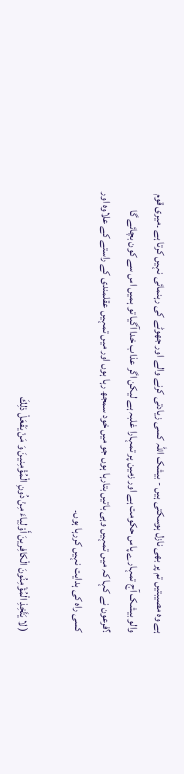ہے وہ مصیبتیں تم پر بھی نازل ہوسکتی ہیں - بیشک اللہ کسی زیادتی کرنے والے اور جھوٹے کی رہنمائی نہیں کرتا ہے ۔میری قوم والو بیشک آج تمہارے پاس حکومت ہے اور زمین پر تمہارا غلبہ ہے لیکن اگر عذاب خدا آگیا تو ہمیں اس سے کون بچائے گا ؟فرعون نے کہا کہ میں تمہیں وہی باتیں بتارہا ہوں جو میں خود سمجھ رہا ہوں اور میں تمہیں عقلمندی کے راستے کے علاوہ اور کسی راہ کی ہدایت نہیں کررہا ہوں۔

( لا يَتَّخِذِ الْمُؤْمِنُونَ الْكافِرينَ أَوْلِياءَ مِنْ دُونِ الْمُؤْمِنينَ وَ مَنْ يَفْعَلْ ذلِكَ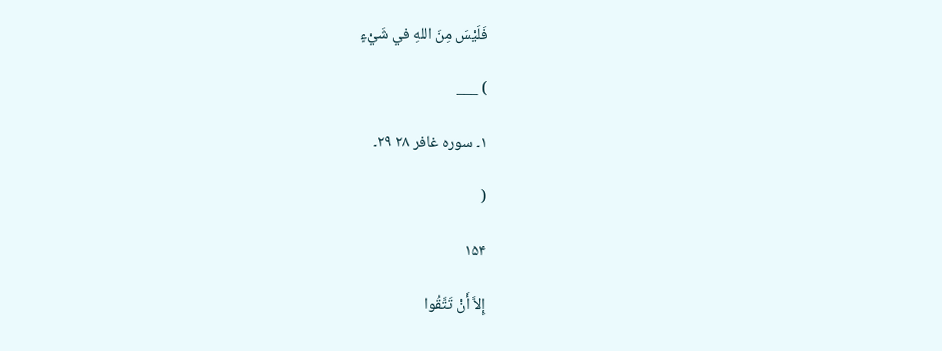فَلَيْسَ مِنَ اللهِ في شَيْءٍ

) ___

۱۔ سوره غافر ۲۸ ۲۹۔

(

۱۵۴

إِلاَّ أَنْ تَتَّقُوا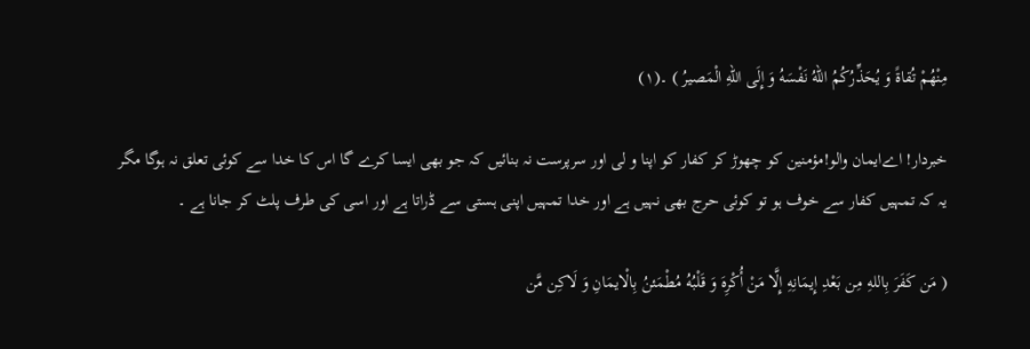مِنْهُمْ تُقاةً وَ يُحَذِّرُكُمُ اللهُ نَفْسَهُ وَ إِلَى اللهِ الْمَصيرُ ) ۔(۱)

خبردار! اےایمان والو!مؤمنین کو چھوڑ کر کفار کو اپنا و لی اور سرپرست نہ بنائیں کہ جو بھی ایسا کرے گا اس کا خدا سے کوئی تعلق نہ ہوگا مگر یہ کہ تمہیں کفار سے خوف ہو تو کوئی حرج بھی نہیں ہے اور خدا تمہیں اپنی ہستی سے ڈراتا ہے اور اسی کی طرف پلٹ کر جانا ہے ۔

( مَن كَفَرَ بِاللهِ مِن بَعْدِ إِيمَانِهِ إِلَّا مَنْ أُكْرِهَ وَ قَلْبُهُ مُطْمَئنُ بِالْايمَانِ وَ لَاكِن مَّن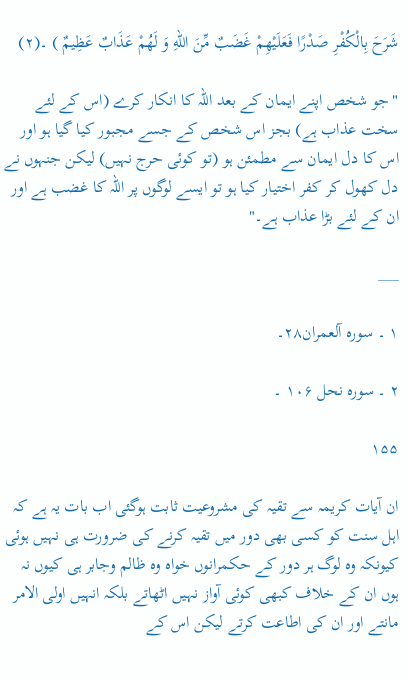شَرَحَ بِالْكُفْرِ صَدْرًا فَعَلَيْهِمْ غَضَبٌ مِّنَ اللهِ وَ لَهُمْ عَذَابٌ عَظِيمٌ ) ۔(۲)

"جو شخص اپنے ایمان کے بعد اللہ کا انکار کرے (اس کے لئے سخت عذاب ہے) بجز اس شخص کے جسے مجبور کیا گیا ہو اور اس کا دل ایمان سے مطمئن ہو (تو کوئی حرج نہیں) لیکن جنہوں نے دل کھول کر کفر اختیار کیا ہو تو ایسے لوگوں پر اللہ کا غضب ہے اور ان کے لئے بڑا عذاب ہے۔"

___

۱ ۔ سوره آلعمران۲۸۔

۲ ۔ سوره نحل ۱۰۶ ۔

۱۵۵

ان آیات کریمہ سے تقیہ کی مشروعیت ثابت ہوگئی اب بات یہ ہے کہ اہل سنت کو کسی بھی دور میں تقیہ کرنے کی ضرورت ہی نہیں ہوئی کیونکہ وہ لوگ ہر دور کے حکمرانوں خواہ وہ ظالم وجابر ہی کیوں نہ ہوں ان کے خلاف کبھی کوئی آواز نہیں اٹھاتے بلکہ انہیں اولی الامر مانتے اور ان کی اطاعت کرتے لیکن اس کے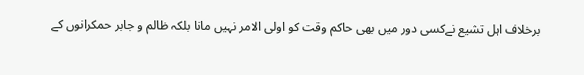برخلاف اہل تشیع نےکسی دور میں بھی حاکم وقت کو اولی الامر نہیں مانا بلکہ ظالم و جابر حمکرانوں کے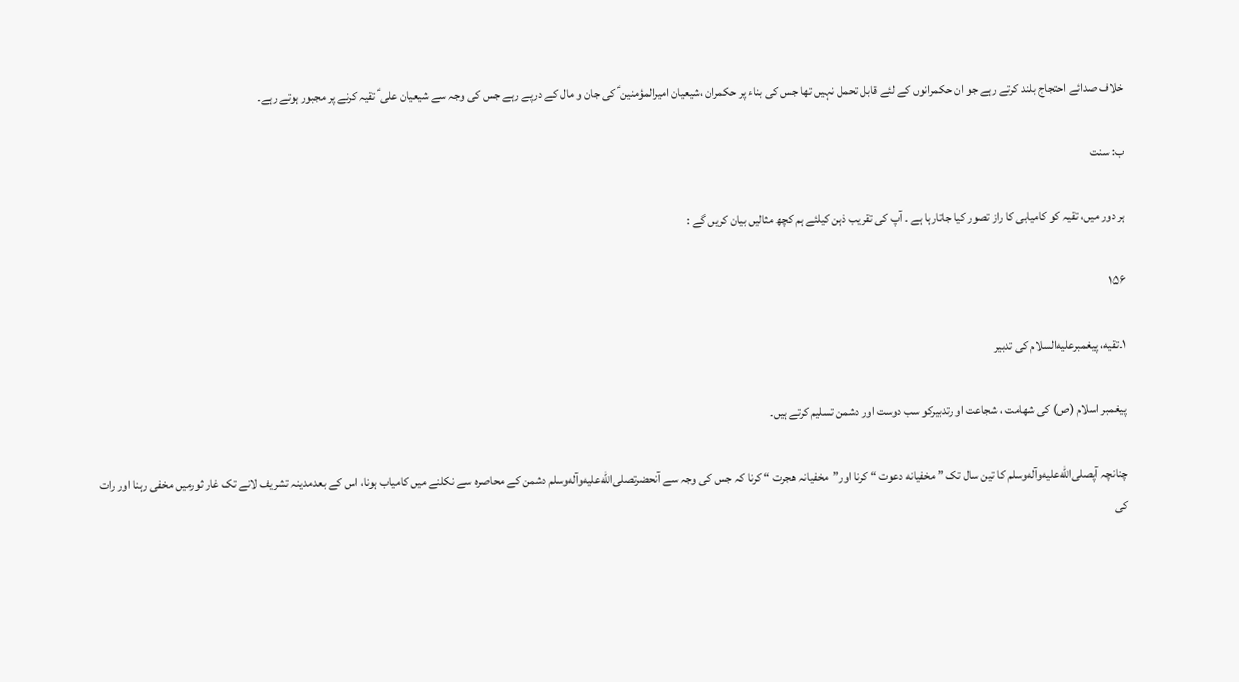خلاف صدائے احتجاج بلند کرتے رہے جو ان حکمرانوں کے لئے قابل تحمل نہیں تھا جس کی بناء پر حکمران ،شیعیان امیرالمؤمنین ؑ کی جان و مال کے درپے رہے جس کی وجہ سے شیعیان علی ؑ تقیہ کرنے پر مجبور ہوتے رہے۔

ب: سنت

ہر دور ميں، تقیہ کو کامیابی کا راز تصور کیا جاتارہا ہے ۔ آپ کی تقریب ذہن کیلئے ہم کچھ مثالیں بیان کریں گے :

۱۵۶

۱۔تقيه، پیغمبرعليه‌السلام کی تدبير

پیغمبر اسلام (ص) کی شهامت ، شجاعت او رتدبيرکو سب دوست اور دشمن تسلیم کرتے ہیں۔

چنانچہ آپصلى‌الله‌عليه‌وآله‌وسلم کا تین سال تک ” مخفيانه دعوت “ کرنا اور”مخفیانہ هجرت “ کرنا کہ جس کی وجہ سے آنحضرتصلى‌الله‌عليه‌وآله‌وسلم دشمن کے محاصرہ سے نکلنے میں کامیاب ہونا، اس کے بعدمدینہ تشریف لانے تک غار ثورمیں مخفی رہنا اور رات کی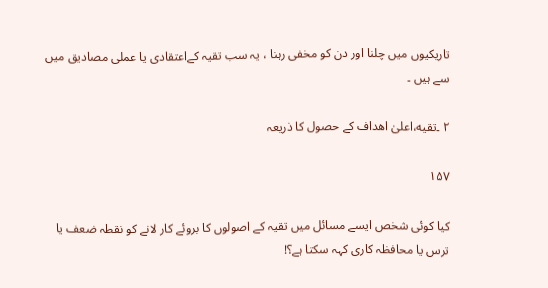تاریکیوں میں چلنا اور دن کو مخفی رہنا ، یہ سب تقیہ کےاعتقادی یا عملی مصادیق میں سے ہیں ۔

۲ ۔تقيه،اعلیٰ اهداف کے حصول کا ذریعہ

۱۵۷

کیا کوئی شخص ایسے مسائل میں تقیہ کے اصولوں کا بروئے کار لانے کو نقطہ ضعف یا ترس یا محافظہ کاری کہہ سکتا ہے؟!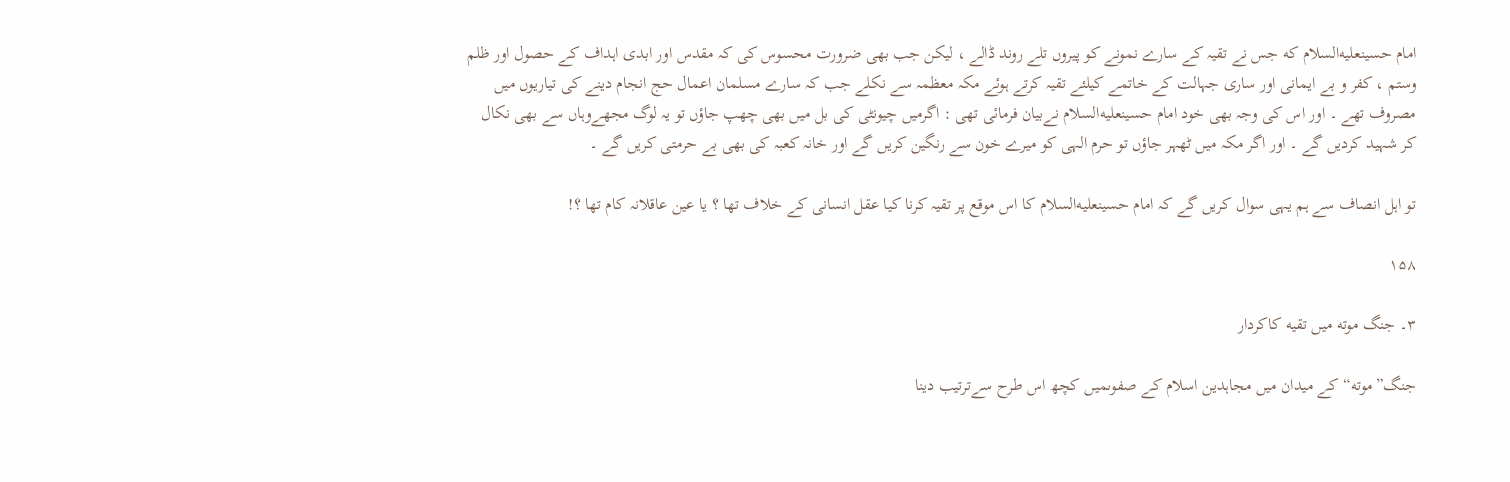امام حسينعليه‌السلام كه جس نے تقیہ کے سارے نمونے کو پیروں تلے روند ڈالے ، لیکن جب بھی ضرورت محسوس کی کہ مقدس اور ابدی اہداف کے حصول اور ظلم وستم ، کفر و بے ایمانی اور ساری جہالت کے خاتمے کیلئے تقیہ کرتے ہوئے مکہ معظمہ سے نکلے جب کہ سارے مسلمان اعمال حج انجام دینے کی تیاریوں میں مصروف تھے ۔ اور اس کی وجہ بھی خود امام حسینعليه‌السلام نےبیان فرمائی تھی : اگرمیں چیونٹی کی بل میں بھی چھپ جاؤں تو یہ لوگ مجھےوہاں سے بھی نکال کر شہید کردیں گے ۔ اور اگر مکہ میں ٹھہر جاؤں تو حرم الہی کو میرے خون سے رنگین کریں گے اور خانہ کعبہ کی بھی بے حرمتی کریں گے ۔

تو اہل انصاف سے ہم یہی سوال کریں گے کہ امام حسینعليه‌السلام کا اس موقع پر تقیہ کرنا کیا عقل انسانی کے خلاف تھا ؟ یا عین عاقلانہ کام تھا ؟!

۱۵۸

۳۔ جنگ موته میں تقيه کاکردار

جنگ”موته“کے میدان میں مجاہدین اسلام کے صفوںمیں کچھ اس طرح سےترتیب دینا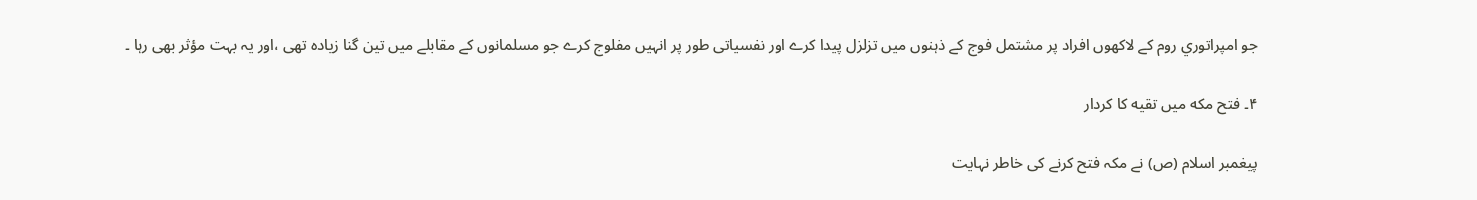جو امپراتوري روم کے لاکھوں افراد پر مشتمل فوج کے ذہنوں میں تزلزل پیدا کرے اور نفسیاتی طور پر انہیں مفلوج کرے جو مسلمانوں کے مقابلے میں تین گنا زیادہ تھی ،اور یہ بہت مؤثر بھی رہا ۔

۴۔ فتح مكه میں تقيه کا کردار

پیغمبر اسلام (ص) نے مکہ فتح کرنے کی خاطر نہایت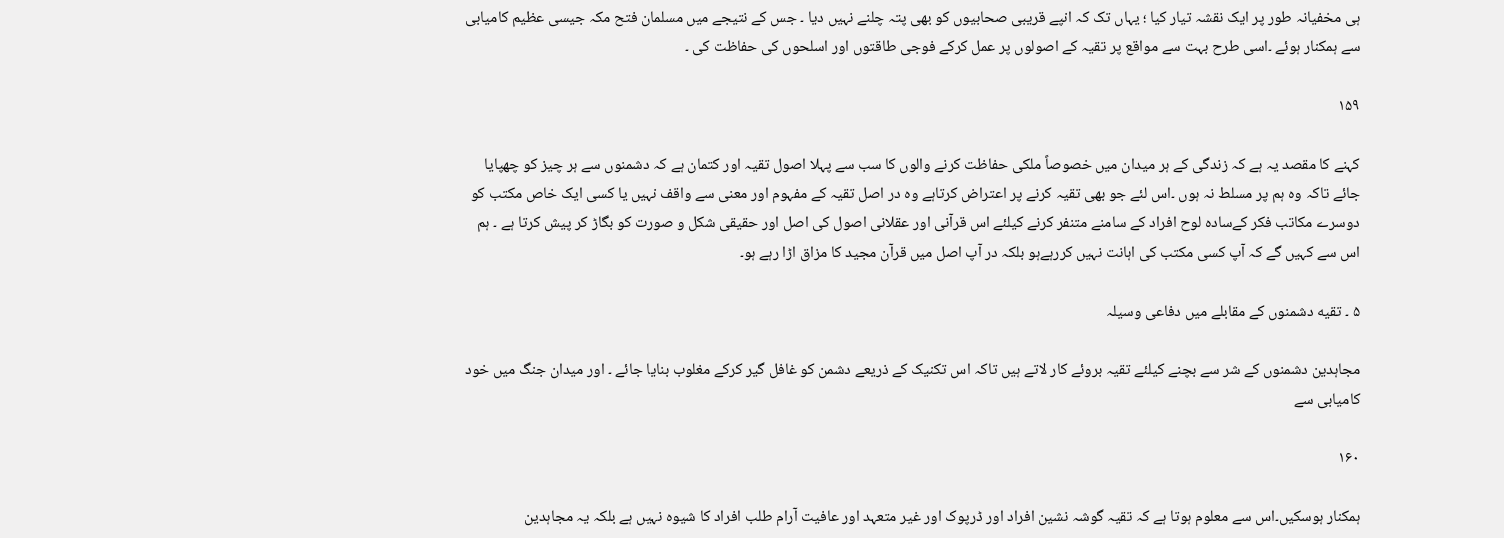ہی مخفیانہ طور پر ایک نقشہ تیار کیا ؛ یہاں تک کہ انپے قریبی صحابیوں کو بھی پتہ چلنے نہیں دیا ۔ جس کے نتیجے میں مسلمان فتح مکہ جیسی عظیم کامیابی سے ہمکنار ہوئے ۔اسی طرح بہت سے مواقع پر تقیہ کے اصولوں پر عمل کرکے فوجی طاقتوں اور اسلحوں کی حفاظت کی ۔

۱۵۹

کہنے کا مقصد یہ ہے کہ زندگی کے ہر میدان میں خصوصاً ملکی حفاظت کرنے والوں کا سب سے پہلا اصول تقیہ اور کتمان ہے کہ دشمنوں سے ہر چیز کو چھپایا جائے تاکہ وہ ہم پر مسلط نہ ہوں ۔اس لئے جو بھی تقیہ کرنے پر اعتراض کرتاہے وہ در اصل تقیہ کے مفہوم اور معنی سے واقف نہیں یا کسی ایک خاص مکتب کو دوسرے مکاتب فکر کےسادہ لوح افراد کے سامنے متنفر کرنے کیلئے اس قرآنی اور عقلانی اصول کی اصل اور حقیقی شکل و صورت کو بگاڑ کر پیش کرتا ہے ۔ ہم اس سے کہیں گے کہ آپ کسی مکتب کی اہانت نہیں کررہےہو بلکہ در آپ اصل میں قرآن مجید کا مزاق اڑا رہے ہو۔

۵ ۔ تقيه دشمنوں کے مقابلے میں دفاعی وسیلہ

مجاہدین دشمنوں کے شر سے بچنے کیلئے تقیہ بروئے کار لاتے ہیں تاکہ اس تکنیک کے ذریعے دشمن کو غافل گیر کرکے مغلوب بنایا جائے ۔ اور میدان جنگ میں خود کامیابی سے

۱۶۰

ہمکنار ہوسکیں۔اس سے معلوم ہوتا ہے کہ تقیہ گوشہ نشین افراد اور ڈرپوک اور غیر متعہد اور عافیت آرام طلب افراد کا شیوہ نہیں ہے بلکہ یہ مجاہدین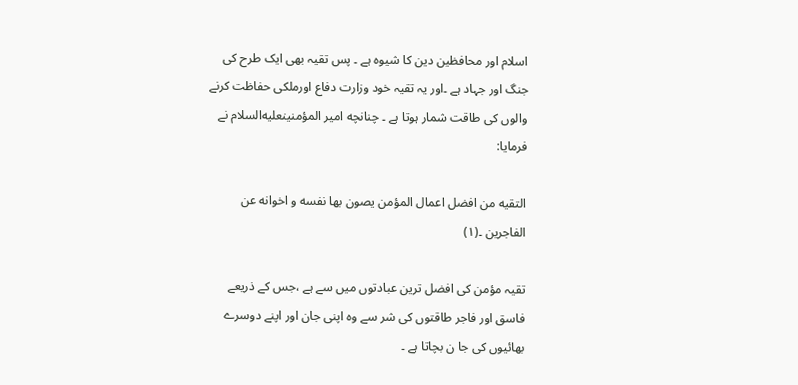اسلام اور محافظین دین کا شیوہ ہے ۔ پس تقیہ بھی ایک طرح کی جنگ اور جہاد ہے ۔اور یہ تقیہ خود وزارت دفاع اورملکی حفاظت کرنے والوں کی طاقت شمار ہوتا ہے ۔ چنانچه امير المؤمنينعليه‌السلام نے فرمایا:

التقيه من افضل اعمال المؤمن يصون بها نفسه و اخوانه عن الفاجرين ۔(۱)

تقیہ مؤمن کی افضل ترین عبادتوں میں سے ہے ،جس کے ذریعے فاسق اور فاجر طاقتوں کی شر سے وہ اپنی جان اور اپنے دوسرے بھائیوں کی جا ن بچاتا ہے ۔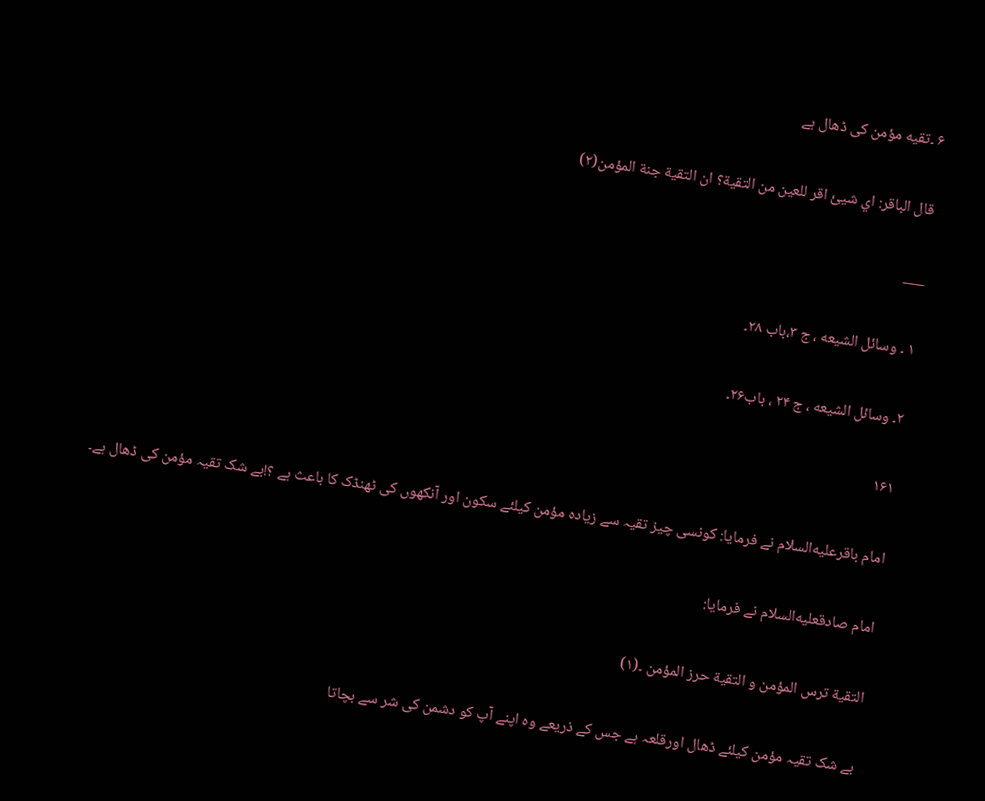۶ ۔تقيه مؤمن کی ڈھال ہے

قال الباقر: اي شيئ اقر للعين من التقية؟ ان التقية جنة المؤمن(۲)

___

۱ ۔ وسائل الشيعه ، ج ۳،باب ۲۸۔

۲۔ وسائل الشيعه ، ج ۲۴ ، باب۲۶۔

۱۶۱

امام باقرعليه‌السلام نے فرمایا: کونسی چیز تقیہ سے زیادہ مؤمن کیلئے سکون اور آنکھوں کی ٹھنڈک کا باعث ہے ؟!بے شک تقیہ مؤمن کی ڈھال ہے۔

امام صادقعليه‌السلام نے فرمایا:

التقية ترس المؤمن و التقية حرز المؤمن ۔(۱)

بے شک تقیہ مؤمن کیلئے ڈھال اورقلعہ ہے جس کے ذریعے وہ اپنے آپ کو دشمن کی شر سے بچاتا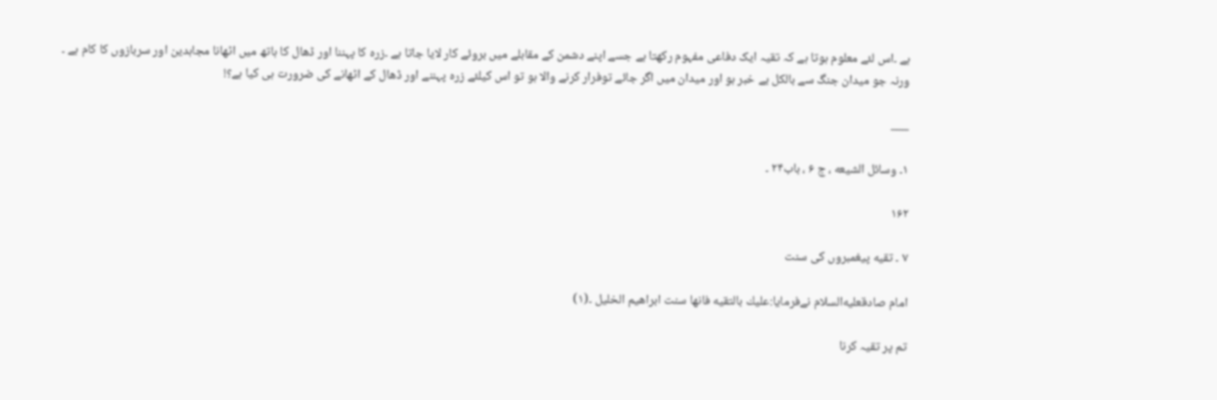ہے ۔اس لئے معلوم ہوتا ہے کہ تقیہ ایک دفاعی مفہوم رکھتا ہے جسے اپنے دشمن کے مقابلے میں بروئے کار لایا جاتا ہے ۔زرہ کا پہننا اور ڈھال کا ہاتھ میں اٹھانا مجاہدین اور سربازوں کا کام ہے ۔ ورنہ جو میدان جنگ سے بالکل بے خبر ہو اور میدان میں اگر جائے توفرار کرنے والا ہو تو اس کیلئے زرہ پہننے اور ڈھال کے اٹھانے کی ضرورت ہی کیا ہے؟!

___

۱۔ وسائل الشيعه ، ج ۶ ، باب۲۴ ۔

۱۶۲

۷ ۔ تقيه پیغمبروں کی سنت

امام صادقعليه‌السلام نےفرمایا:عليك بالتقيه فانها سنت ابراهيم الخليل ۔(۱)

تم پر تقیہ کرنا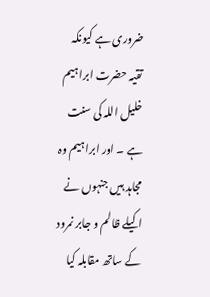ضروری ہے کیونکہ تقیہ حضرت ابراہیم خلیل اللہ کی سنت ہے ۔ اور ابراہیم وہ مجاہد ہیں جنہوں نے اکیلے ظالم و جابر نمرود کے ساتھ مقابلہ کیا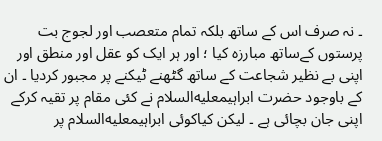۔ نہ صرف اس کے ساتھ بلکہ تمام متعصب اور لجوج بت پرستوں کےساتھ مبارزہ کیا ؛ اور ہر ایک کو عقل اور منطق اور اپنی بے نظیر شجاعت کے ساتھ گٹھنے ٹیکنے پر مجبور کردیا ۔ ان کے باوجود حضرت ابراہیمعليه‌السلام نے کئی مقام پر تقیہ کرکے اپنی جان بچائی ہے ۔ لیکن کیاکوئی ابراہیمعليه‌السلام پر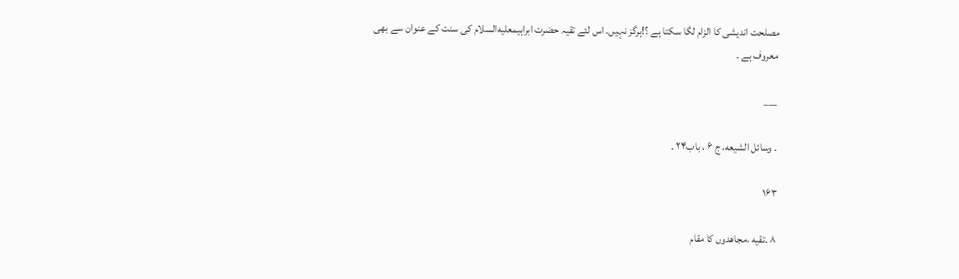مصلحت اندیشی کا الزام لگا سکتا ہے ؟!ہرگز نہیں۔ اس لئے تقیہ حضرت ابراہیمعليه‌السلام کی سنت کے عنوان سے بھی معروف ہے ۔

___

۔ وسائل الشيعه، ج ۶ ، باب۲۴ ۔

۱۶۳

۸ ۔تقيه ،مجاهدوں کا مقام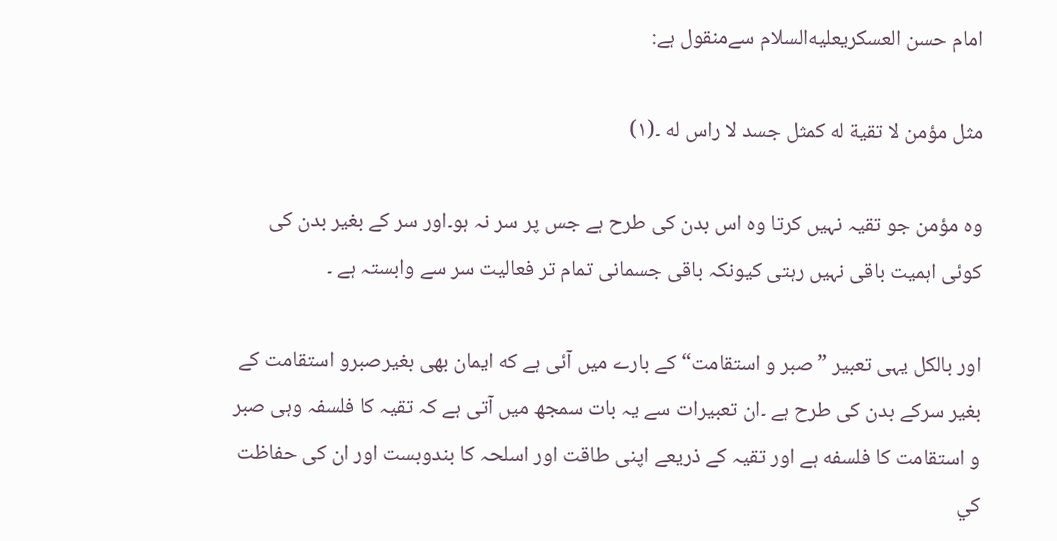امام حسن العسكريعليه‌السلام سےمنقول ہے:

مثل مؤمن لا تقية له كمثل جسد لا راس له ۔(۱)

وہ مؤمن جو تقیہ نہیں کرتا وہ اس بدن کی طرح ہے جس پر سر نہ ہو۔اور سر کے بغیر بدن کی کوئی اہمیت باقی نہیں رہتی کیونکہ باقی جسمانی تمام تر فعالیت سر سے وابستہ ہے ۔

اور بالکل یہی تعبیر ”صبر و استقامت“ کے بارے میں آئی ہے كه ايمان بھی بغيرصبرو استقامت کے بغیر سرکے بدن کی طرح ہے ۔ان تعبیرات سے یہ بات سمجھ میں آتی ہے کہ تقیہ کا فلسفہ وہی صبر و استقامت کا فلسفه ہے اور تقیہ کے ذریعے اپنی طاقت اور اسلحہ کا بندوبست اور ان کی حفاظت کي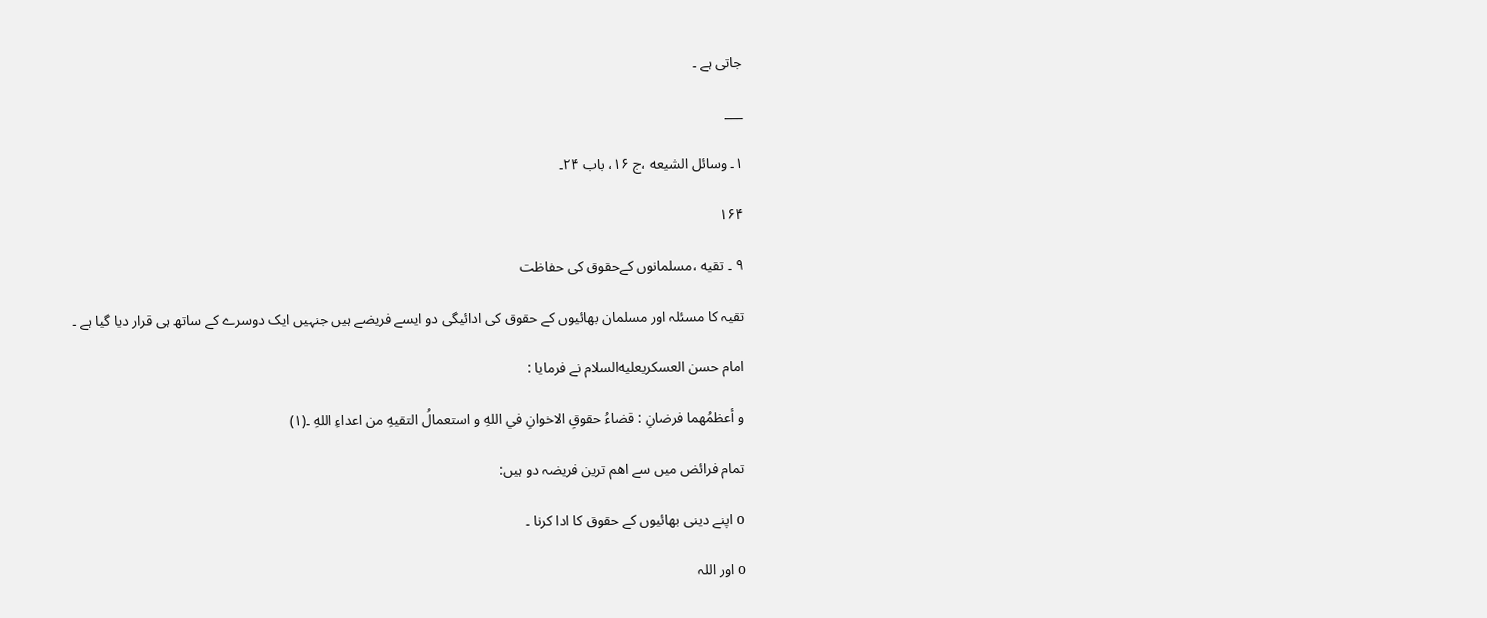جاتی ہے ۔

___

۱۔ وسائل الشيعه ،ج ۱۶، باب ۲۴۔

۱۶۴

۹ ۔ تقيه ،مسلمانوں کےحقوق کی حفاظت

تقیہ کا مسئلہ اور مسلمان بھائیوں کے حقوق کی ادائیگی دو ایسے فریضے ہیں جنہیں ایک دوسرے کے ساتھ ہی قرار دیا گیا ہے ۔

امام حسن العسكريعليه‌السلام نے فرمایا :

و أعظمُهما فرضانِ : قضاءُ حقوقِ الاخوانِ في اللهِ و استعمالُ التقيهِ من اعداءِ اللهِ ۔(۱)

تمام فرائض میں سے اهم ترین فریضہ دو ہیں:

o اپنے دینی بھائیوں کے حقوق کا ادا کرنا ۔

o اور اللہ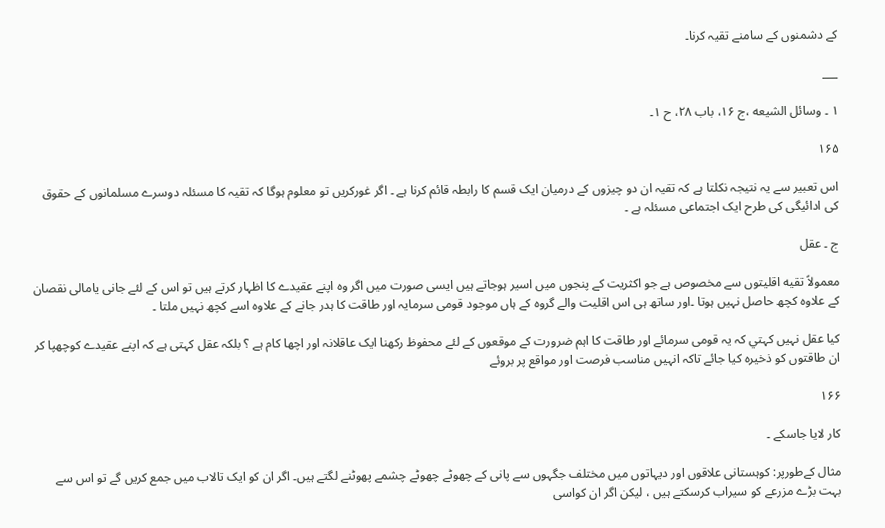کے دشمنوں کے سامنے تقیہ کرنا۔

___

۱ ۔ وسائل الشيعه ،ج ۱۶، باب ۲۸، ح ۱۔

۱۶۵

اس تعبیر سے یہ نتیجہ نکلتا ہے کہ تقیہ ان دو چیزوں کے درمیان ایک قسم کا رابطہ قائم کرنا ہے ۔ اگر غورکریں تو معلوم ہوگا کہ تقیہ کا مسئلہ دوسرے مسلمانوں کے حقوق کی ادائیگی کی طرح ایک اجتماعی مسئلہ ہے ۔

ج ۔ عقل

معمولاً تقيه اقلیتوں سے مخصوص ہے جو اکثریت کے پنجوں میں اسیر ہوجاتے ہیں ایسی صورت میں اگر وہ اپنے عقیدے کا اظہار کرتے ہیں تو اس کے لئے جانی یامالی نقصان کے علاوہ کچھ حاصل نہیں ہوتا ۔اور ساتھ ہی اس اقلیت والے گروہ کے ہاں موجود قومی سرمایہ اور طاقت کا ہدر جانے کے علاوہ اسے کچھ نہیں ملتا ۔

کيا عقل نہیں کہتي کہ یہ قومی سرمائے اور طاقت کا اہم ضرورت کے موقعوں کے لئے محفوظ رکھنا ایک عاقلانہ اور اچھا کام ہے ؟ بلکہ عقل کہتی ہے کہ اپنے عقیدے کوچھپا کر ان طاقتوں کو ذخیرہ کیا جائے تاکہ انہیں مناسب فرصت اور مواقع پر بروئے

۱۶۶

کار لایا جاسکے ۔

مثال کےطورپر: کوہستانی علاقوں اور دیہاتوں میں مختلف جگہوں سے پانی کے چھوٹے چھوٹے چشمے پھوٹنے لگتے ہیں۔ اگر ان کو ایک تالاب میں جمع کریں گے تو اس سے بہت بڑے مزرعے کو سیراب کرسکتے ہیں ، لیکن اگر ان کواسی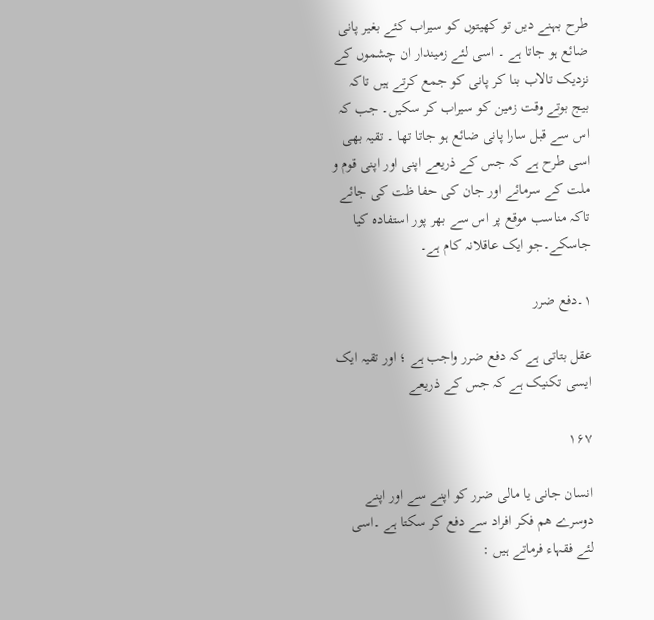طرح بہنے دیں تو کھیتوں کو سیراب کئے بغیر پانی ضائع ہو جاتا ہے ۔ اسی لئے زمیندار ان چشموں کے نزدیک تالاب بنا کر پانی کو جمع کرتے ہیں تاکہ بیج بوتے وقت زمین کو سیراب کر سکیں۔ جب کہ اس سے قبل سارا پانی ضائع ہو جاتا تھا ۔ تقیہ بھی اسی طرح ہے کہ جس کے ذریعے اپنی اور اپنی قوم و ملت کے سرمائے اور جان کی حفا ظت کی جائے تاکہ مناسب موقع پر اس سے بھر پور استفادہ کیا جاسکے۔جو ایک عاقلانہ کام ہے۔

۱۔دفع ضرر

عقل بتاتی ہے کہ دفع ضرر واجب ہے ؛ اور تقیہ ایک ایسی تکنیک ہے کہ جس کے ذریعے

۱۶۷

انسان جانی یا مالی ضرر کو اپنے سے اور اپنے دوسرے هم فکر افراد سے دفع کر سکتا ہے ۔اسی لئے فقہاء فرماتے ہیں :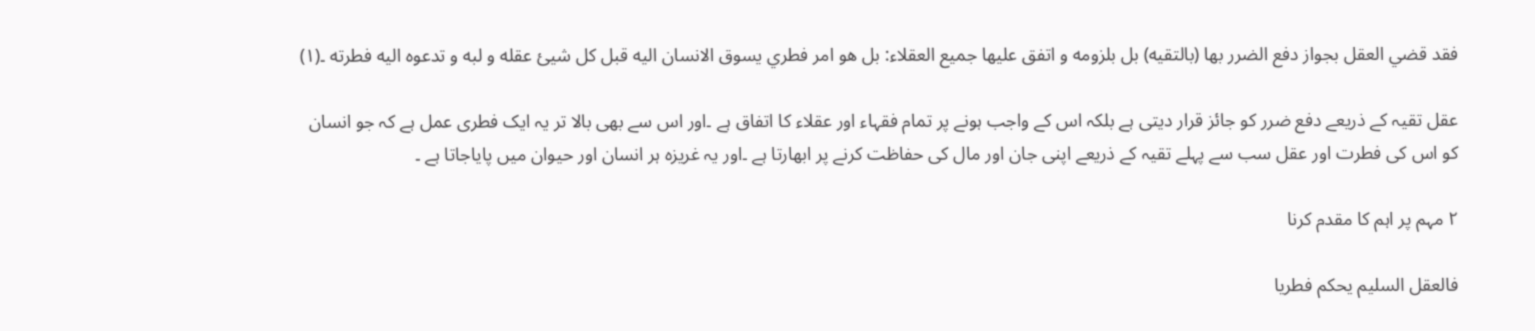فقد قضي العقل بجواز دفع الضرر بها (بالتقيه) بل بلزومه و اتفق عليها جميع العقلاء: بل هو امر فطري يسوق الانسان اليه قبل كل شيئ عقله و لبه و تدعوه اليه فطرته ۔(۱)

عقل تقیہ کے ذریعے دفع ضرر کو جائز قرار دیتی ہے بلکہ اس کے واجب ہونے پر تمام فقہاء اور عقلاء کا اتفاق ہے ۔اور اس سے بھی بالا تر یہ ایک فطری عمل ہے کہ جو انسان کو اس کی فطرت اور عقل سب سے پہلے تقیہ کے ذریعے اپنی جان اور مال کی حفاظت کرنے پر ابھارتا ہے ۔اور یہ غریزہ ہر انسان اور حیوان میں پایاجاتا ہے ۔

۲ مہم پر اہم کا مقدم کرنا

فالعقل السليم يحكم فطريا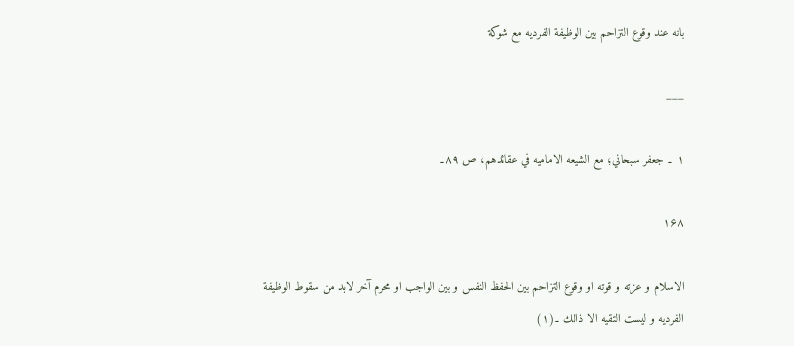بانه عند وقوع التزاحم بين الوظيفة الفرديه مع شوكة

___

۱ ۔ جعفر سبحاني؛ مع الشيعه الاماميه في عقائدهم، ص ۸۹۔

۱۶۸

الاسلام و عزته و قوته او وقوع التزاحم بين الحفظ النفس و بين الواجب او محرم آخر لابد من سقوط الوظيفة الفرديه و ليست التقيه الا ذالك ۔(۱)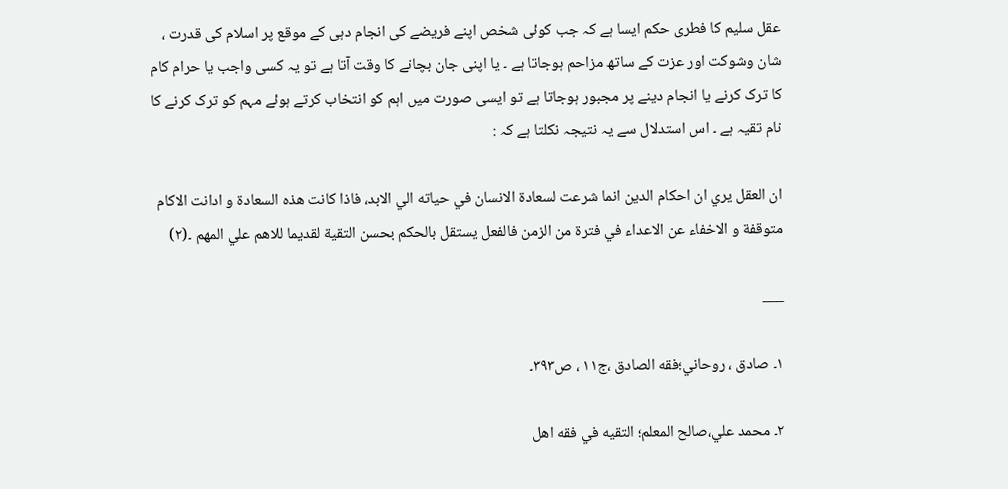عقل سليم کا فطری حكم ایسا ہے کہ جب کوئی شخص اپنے فریضے کی انجام دہی کے موقع پر اسلام کی قدرت ، شان وشوکت اور عزت کے ساتھ مزاحم ہوجاتا ہے ۔ یا اپنی جان بچانے کا وقت آتا ہے تو یہ کسی واجب یا حرام کام کا ترک کرنے یا انجام دینے پر مجبور ہوجاتا ہے تو ایسی صورت میں اہم کو انتخاب کرتے ہوئے مہم کو ترک کرنے کا نام تقیہ ہے ۔ اس استدلال سے یہ نتیجہ نکلتا ہے کہ :

ان العقل يري ان احكام الدين انما شرعت لسعادة الانسان في حياته الي الابد، فاذا كانت هذه السعادة و ادانت الاكام متوقفة و الاخفاء عن الاعداء في فترة من الزمن فالفعل يستقل بالحكم بحسن التقية لقديما للاهم علي المهم ۔(۲)

___

۱۔ صادق ، روحاني؛فقه الصادق ،ج۱۱ ، ص۳۹۳۔

۲۔ محمد علي،صالح المعلم؛ التقيه في فقه اهل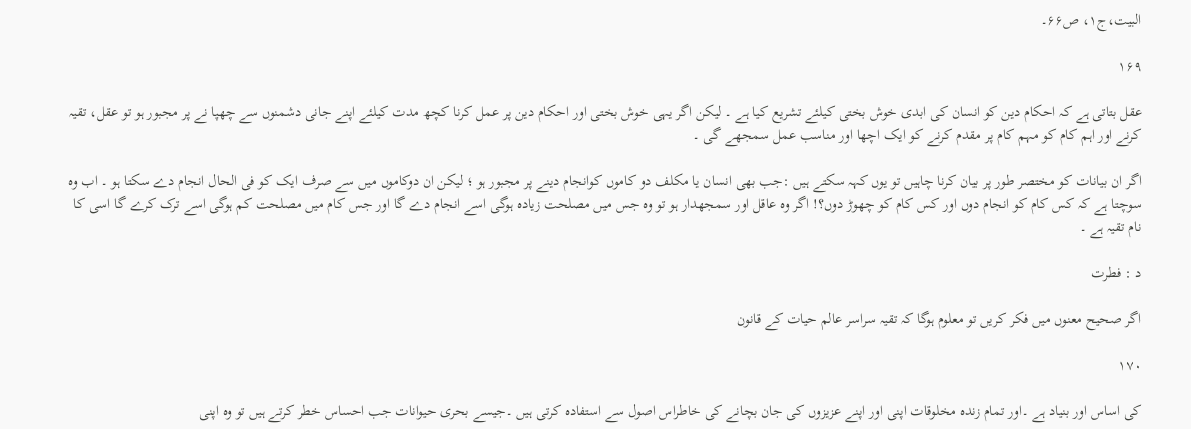البيت،ج۱، ص۶۶۔

۱۶۹

عقل بتاتی ہے کہ احكام دين کو انسان کی ابدی خوش بختی کیلئے تشریع کیا ہے ۔ لیکن اگر یہی خوش بختی اور احکام دین پر عمل کرنا کچھ مدت کیلئے اپنے جانی دشمنوں سے چھپا نے پر مجبور ہو تو عقل، تقیہ کرنے اور اہم کام کو مہم کام پر مقدم کرنے کو ایک اچھا اور مناسب عمل سمجھے گی ۔

اگر ان بیانات کو مختصر طور پر بیان کرنا چاہیں تو یوں کہہ سکتے ہیں :جب بھی انسان یا مکلف دو کاموں کوانجام دینے پر مجبور ہو ؛ لیکن ان دوکاموں میں سے صرف ایک کو فی الحال انجام دے سکتا ہو ۔ اب وہ سوچتا ہے کہ کس کام کو انجام دوں اور کس کام کو چھوڑ دوں؟! اگر وہ عاقل اور سمجھدار ہو تو وہ جس میں مصلحت زیادہ ہوگی اسے انجام دے گا اور جس کام میں مصلحت کم ہوگی اسے ترک کرے گا اسی کا نام تقیہ ہے ۔

د : فطرت

اگر صحیح معنوں میں فکر کریں تو معلوم ہوگا کہ تقیہ سراسر عالم حيات کے قانون

۱۷۰

کی اساس اور بنیاد ہے ۔اور تمام زندہ مخلوقات اپنی اور اپنے عزیزوں کی جان بچانے کی خاطراس اصول سے استفادہ کرتی ہیں ۔جیسے بحری حیوانات جب احساس خطر کرتے ہیں تو وہ اپنی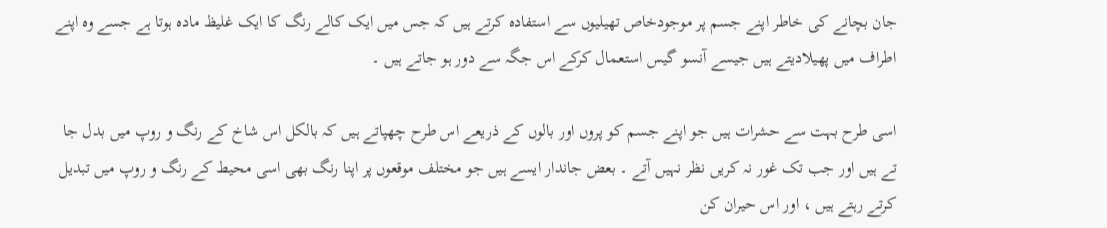جان بچانے کی خاطر اپنے جسم پر موجودخاص تھیلیوں سے استفادہ کرتے ہیں کہ جس میں ایک کالے رنگ کا ایک غلیظ مادہ ہوتا ہے جسے وہ اپنے اطراف میں پھیلادیتے ہیں جیسے آنسو گیس استعمال کرکے اس جگہ سے دور ہو جاتے ہیں ۔

اسی طرح بہت سے حشرات ہیں جو اپنے جسم کو پروں اور بالوں کے ذریعے اس طرح چھپاتے ہیں کہ بالکل اس شاخ کے رنگ و روپ میں بدل جا تے ہیں اور جب تک غور نہ کریں نظر نہیں آتے ۔ بعض جاندار ایسے ہیں جو مختلف موقعوں پر اپنا رنگ بھی اسی محیط کے رنگ و روپ میں تبدیل کرتے رہتے ہیں ، اور اس حيران کن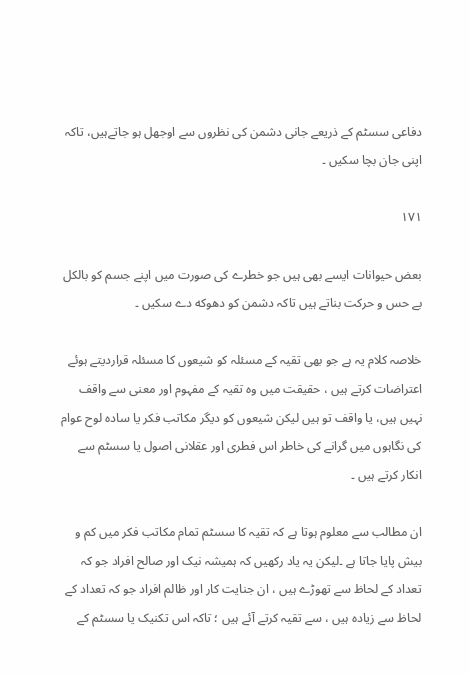دفاعی سسٹم کے ذریعے جانی دشمن کی نظروں سے اوجھل ہو جاتےہیں، تاکہ اپنی جان بچا سکیں ۔

۱۷۱

بعض حیوانات ایسے بھی ہیں جو خطرے کی صورت میں اپنے جسم کو بالکل بے حس و حرکت بناتے ہیں تاکہ دشمن کو دھوکه دے سکیں ۔

خلاصہ کلام یہ ہے جو بھی تقیہ کے مسئلہ کو شیعوں کا مسئلہ قراردیتے ہوئے اعتراضات کرتے ہیں ، حقیقت ميں وہ تقیہ کے مفہوم اور معنی سے واقف نہیں ہیں، یا واقف تو ہیں لیکن شیعوں کو دیگر مکاتب فکر یا سادہ لوح عوام کی نگاہوں میں گرانے کی خاطر اس فطری اور عقلانی اصول یا سسٹم سے انکار کرتے ہیں ۔

ان مطالب سے معلوم ہوتا ہے کہ تقیہ کا سسٹم تمام مکاتب فکر میں کم و بیش پایا جاتا ہے ۔لیکن یہ یاد رکھیں کہ ہمیشہ نیک اور صالح افراد جو کہ تعداد کے لحاظ سے تھوڑے ہیں ، ان جنایت کار اور ظالم افراد جو کہ تعداد کے لحاظ سے زیادہ ہیں ، سے تقیہ کرتے آئے ہیں ؛ تاکہ اس تکنیک یا سسٹم کے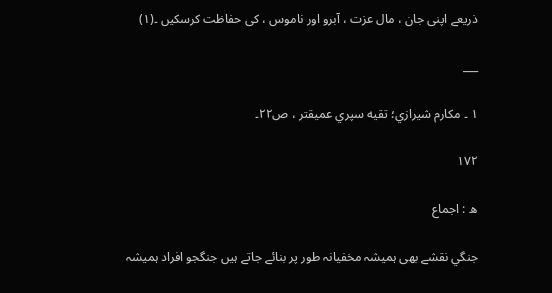ذریعے اپنی جان ، مال عزت ، آبرو اور ناموس ، کی حفاظت کرسکیں ۔(۱)

___

۱ ۔ مكارم شيرازي؛ تقيه سپري عميقتر ، ص۲۲۔

۱۷۲

ه : اجماع

جنگي نقشے بھی ہمیشہ مخفیانہ طور پر بنائے جاتے ہیں جنگجو افراد ہمیشہ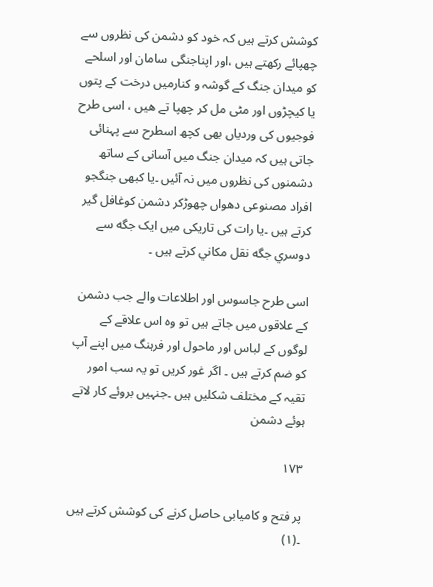کوشش کرتے ہیں کہ خود کو دشمن کی نظروں سے چھپائے رکھتے ہیں ،اور اپناجنگی سامان اور اسلحے کو میدان جنگ کے گوشہ و کنارميں درخت کے پتوں یا کیچڑوں اور مٹی مل کر چھپا تے هیں ، اسی طرح فوجیوں کی وردیاں بھی کچھ اسطرح سے پہنائی جاتی ہیں کہ میدان جنگ میں آسانی کے ساتھ دشمنوں کی نظروں میں نہ آئیں ۔یا کبھی جنگجو افراد مصنوعی دھواں چھوڑکر دشمن کوغافل گیر کرتے ہیں ۔یا رات کی تاریکی میں ايک جگه سے دوسري جگه نقل مکاني کرتے ہیں ۔

اسی طرح جاسوس اور اطلاعات والے جب دشمن کے علاقوں میں جاتے ہیں تو وہ اس علاقے کے لوگوں کے لباس اور ماحول اور فرہنگ میں اپنے آپ کو ضم کرتے ہیں ۔ اگر غور کریں تو یہ سب امور تقیہ کے مختلف شکلیں ہیں ۔جنہیں بروئے کار لاتے ہوئے دشمن

۱۷۳

پر فتح و کامیابی حاصل کرنے کی کوشش کرتے ہیں ۔(۱)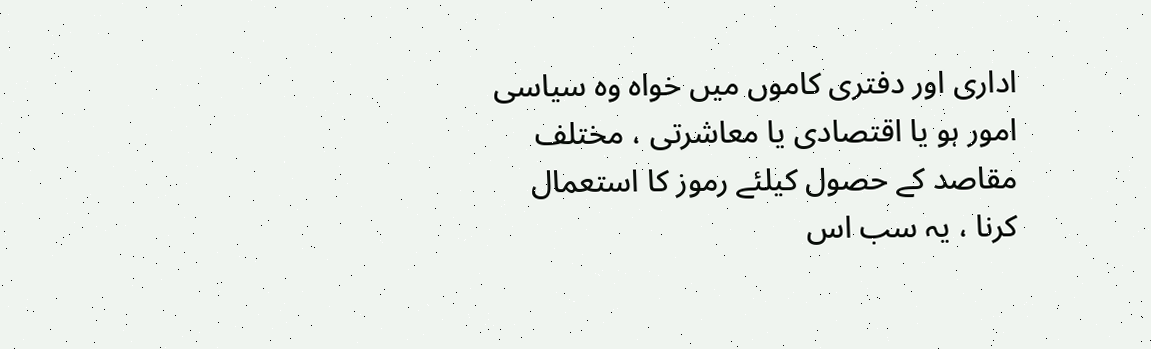اداری اور دفتری کاموں میں خواہ وہ سیاسی امور ہو یا اقتصادی یا معاشرتی ، مختلف مقاصد کے حصول کیلئے رموز کا استعمال کرنا ، یہ سب اس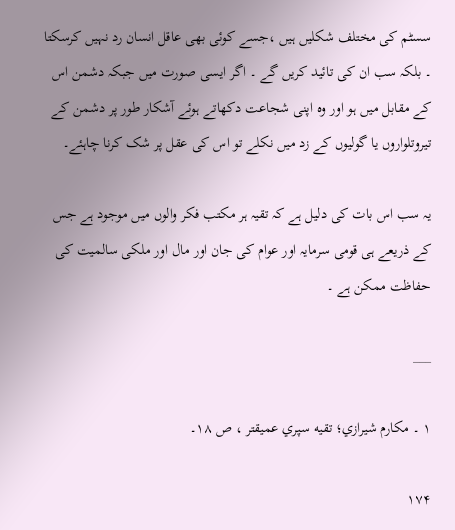سسٹم کی مختلف شکلیں ہیں ،جسے کوئی بھی عاقل انسان رد نہیں کرسکتا ۔ بلکہ سب ان کی تائید کریں گے ۔ اگر ایسی صورت میں جبکہ دشمن اس کے مقابل میں ہو اور وہ اپنی شجاعت دکھاتے ہوئے آشکار طور پر دشمن کے تیروتلواروں یا گولیوں کے زد میں نکلے تو اس کی عقل پر شک کرنا چاہئے۔

یہ سب اس بات کی دلیل ہے کہ تقیہ ہر مکتب فکر والوں میں موجود ہے جس کے ذریعے ہی قومی سرمایہ اور عوام کی جان اور مال اور ملکی سالمیت کی حفاظت ممکن ہے ۔

___

۱ ۔ مكارم شيرازي؛ تقيه سپري عميقتر ، ص ۱۸۔

۱۷۴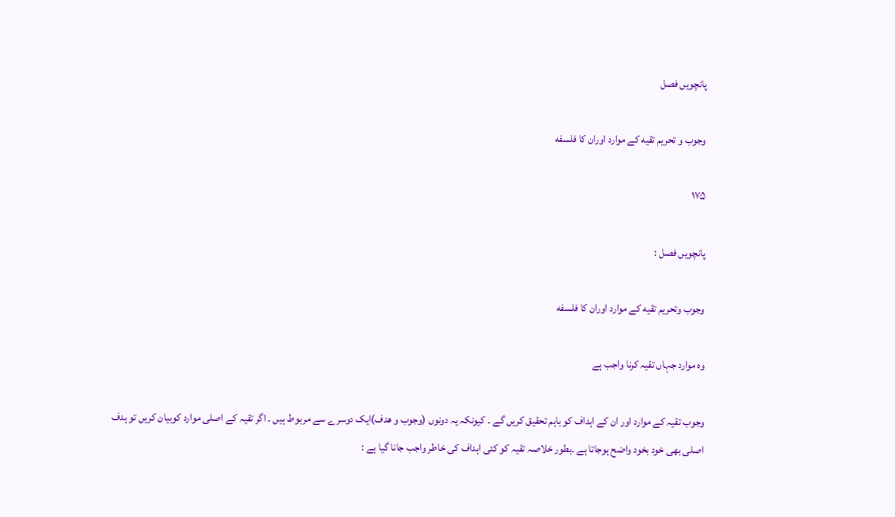پانچویں فصل

وجوب و تحریم تقيه کے موارد اوران کا فلسفه

۱۷۵

پانچویں فصل :

وجوب وتحریم تقيه کے موارد اوران کا فلسفه

وہ موارد جہاں تقیہ کرنا واجب ہے

وجوب تقیہ کے موارد اور ان کے اہداف کو باہم تحقیق کریں گے ۔ کیونکہ یہ دونوں (وجوب و هدف)ایک دوسرے سے مربوط ہیں ۔ اگر تقیہ کے اصلی موارد کوبیان کریں تو ہدف اصلی بھی خود بخود واضح ہوجاتا ہے ۔بطور خلاصہ تقیہ کو کئی اہداف کی خاطر واجب جانا گیا ہے :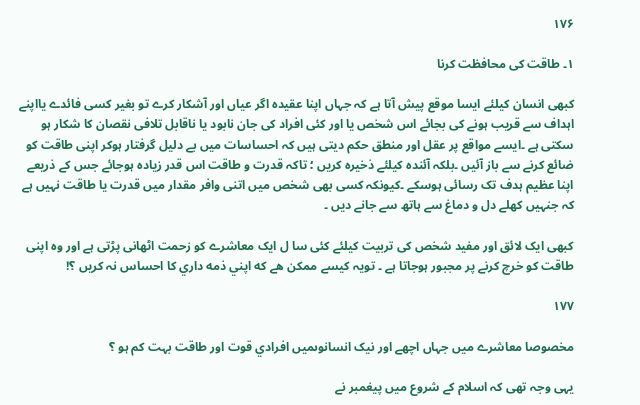۱۷۶

۱۔ طاقت کی محافظت کرنا

کبھی انسان کیلئے ایسا موقع پیش آتا ہے کہ جہاں اپنا عقیدہ اگر عیاں اور آشکار کرے تو بغیر کسی فائدے یااپنے اہداف سے قریب ہونے کی بجائے اس شخص یا اور کئی افراد کی جان نابود یا ناقابل تلافی نقصان کا شکار ہو سکتی ہے ۔ایسے مواقع پر عقل اور منطق حکم دیتی ہیں کہ احساسات میں بے دلیل گرفتار ہوکر اپنی طاقت کو ضائع کرنے سے باز آئیں ۔بلکہ آئندہ کیلئے ذخیرہ کریں ؛ تاکہ قدرت و طاقت اس قدر زیادہ ہوجائے جس کے ذریعے اپنا عظیم ہدف تک رسائی ہوسکے ۔کیونکہ کسی بھی شخص میں اتنی وافر مقدار میں قدرت یا طاقت نہیں ہے کہ جنہیں کھلے دل و دماغ سے ہاتھ سے جانے دیں ۔

کبھی ایک لائق اور مفید شخص کی تربیت کیلئے کئی سا ل ایک معاشرے کو زحمت اٹھانی پڑتی ہے اور وہ اپنی طاقت کو خرچ کرنے پر مجبور ہوجاتا ہے ۔ تویہ کیسے ممکن هے که اپني ذمه داري کا احساس نہ کریں ؟!

۱۷۷

مخصوصا معاشرے میں جہاں اچھے اور نیک انسانوںمیں افرادي قوت اور طاقت بہت کم ہو ؟

یہی وجہ تھی کہ اسلام کے شروع میں پیغمبر نے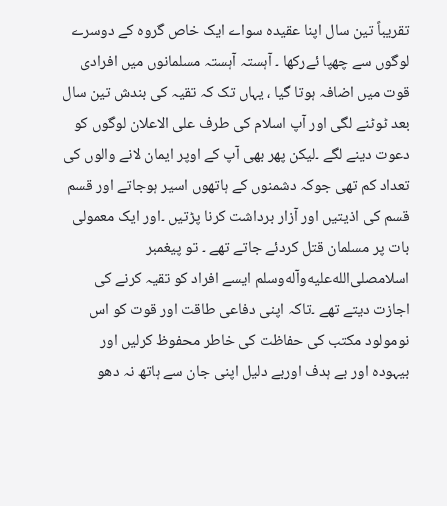تقریباً تین سال اپنا عقیدہ سواے ایک خاص گروہ کے دوسرے لوگوں سے چھپا ئےرکھا ۔ آہستہ آہستہ مسلمانوں میں افرادی قوت میں اضافہ ہوتا گیا ، یہاں تک کہ تقیہ کی بندش تین سال بعد ٹوٹنے لگی اور آپ اسلام کی طرف علی الاعلان لوگوں کو دعوت دینے لگے ۔لیکن پھر بھی آپ کے اوپر ایمان لانے والوں کی تعداد کم تھی جوکہ دشمنوں کے ہاتھوں اسیر ہوجاتے اور قسم قسم کی اذیتیں اور آزار برداشت کرنا پڑتیں ۔اور ایک معمولی بات پر مسلمان قتل کردئے جاتے تھے ۔ تو پیغمبر اسلامصلى‌الله‌عليه‌وآله‌وسلم ایسے افراد کو تقیہ کرنے کی اجازت دیتے تھے ۔تاکہ اپنی دفاعی طاقت اور قوت کو اس نومولود مکتب کی حفاظت کی خاطر محفوظ کرلیں اور بیہودہ اور بے ہدف اوربے دلیل اپنی جان سے ہاتھ نہ دھو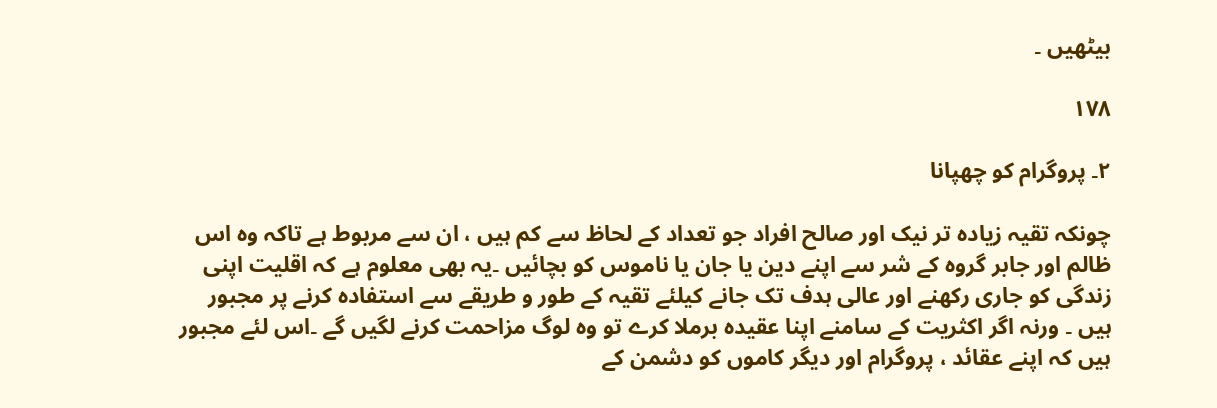بیٹھیں ۔

۱۷۸

۲۔ پروگرام کو چھپانا

چونکہ تقیہ زیادہ تر نیک اور صالح افراد جو تعداد کے لحاظ سے کم ہیں ، ان سے مربوط ہے تاکہ وہ اس ظالم اور جابر گروہ کے شر سے اپنے دین یا جان یا ناموس کو بچائیں ۔یہ بھی معلوم ہے کہ اقلیت اپنی زندگی کو جاری رکھنے اور عالی ہدف تک جانے کیلئے تقیہ کے طور و طریقے سے استفادہ کرنے پر مجبور ہیں ۔ ورنہ اگر اکثریت کے سامنے اپنا عقیدہ برملا کرے تو وہ لوگ مزاحمت کرنے لگیں گے ۔اس لئے مجبور ہیں کہ اپنے عقائد ، پروگرام اور دیگر کاموں کو دشمن کے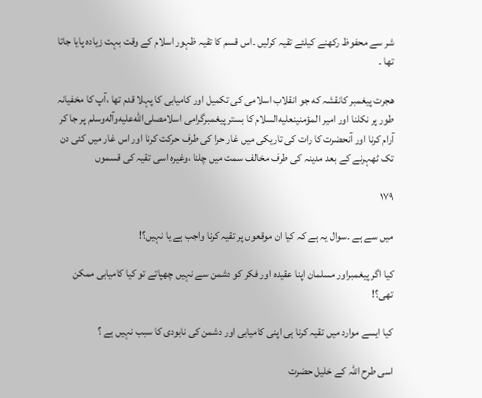شر سے محفوظ رکھنے کیلئے تقیہ کرلیں ۔اس قسم کا تقیہ ظہور اسلام کے وقت بہت زیادہ پایا جاتا تھا ۔

هجرت پیغمبر کانقشہ كه جو انقلاب اسلامی کی تکمیل اور کامیابی کا پہلا قدم تھا ،آپ کا مخفیانہ طور پر نکلنا اور امير المؤمنينعليه‌السلام کا بستر پیغمبرگرامی اسلامصلى‌الله‌عليه‌وآله‌وسلم پر جا کر آرام کرنا اور آنحضرت کا رات کی تاریکی میں غار حرا کی طرف حرکت کرنا اور اس غار میں کئی دن تک ٹھہرنے کے بعد مدینہ کی طرف مخالف سمت میں چلنا ،وغیرہ اسی تقیہ کی قسموں

۱۷۹

میں سے ہے ۔سوال یہ ہے کہ کیا ان موقعوں پر تقیہ کرنا واجب ہے یا نہیں؟!

کیا اگر پیغمبراور مسلمان اپنا عقيده اور فكر کو دشمن سے نہیں چھپاتے تو کیا کامیابی ممکن تھی؟!

کیا ایسے موارد میں تقیہ کرنا ہی اپنی کامیابی اور دشمن کی نابودی کا سبب نہیں ہے ؟

اسی طرح اللہ کے خلیل حضرت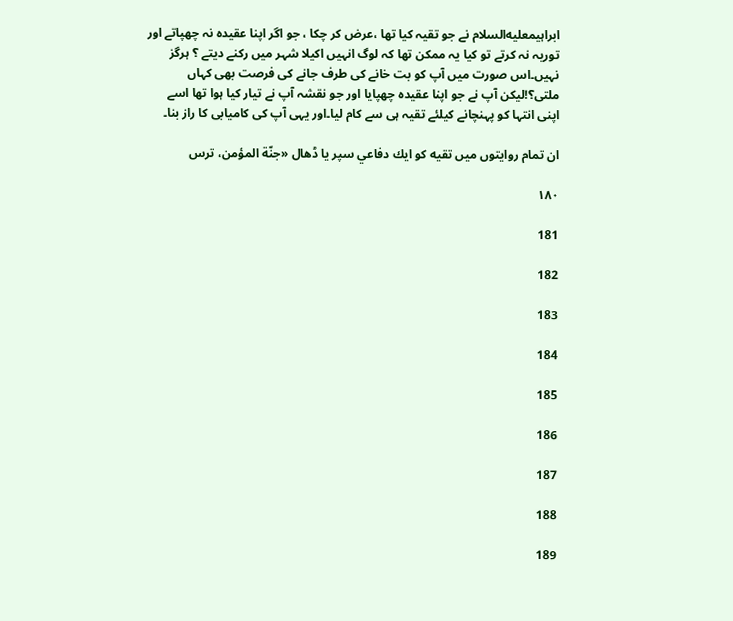ابراہیمعليه‌السلام نے جو تقیہ کیا تھا ،عرض کر چکا ، جو اگر اپنا عقیدہ نہ چھپاتے اور توریہ نہ کرتے تو کیا یہ ممکن تھا کہ لوگ انہیں اکیلا شہر میں رکنے دیتے ؟ ہرگز نہیں۔اس صورت میں آپ کو بت خانے کی طرف جانے کی فرصت بھی کہاں ملتی؟!لیکن آپ نے جو اپنا عقیدہ چھپایا اور جو نقشہ آپ نے تیار کیا ہوا تھا اسے اپنی انتہا کو پہنچانے کیلئے تقیہ ہی سے کام لیا۔اور یہی آپ کی کامیابی کا راز بنا۔

ان تمام روايتوں میں تقيه کو ايك دفاعي سپر یا ڈھال «جنّة المؤمن، ترس

۱۸۰

181

182

183

184

185

186

187

188

189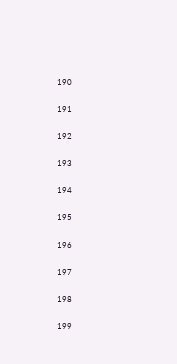190

191

192

193

194

195

196

197

198

199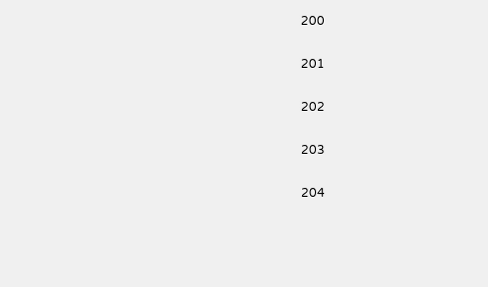200

201

202

203

204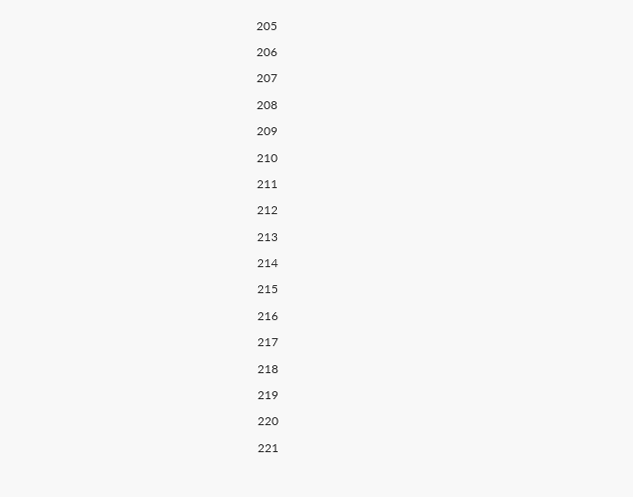205

206

207

208

209

210

211

212

213

214

215

216

217

218

219

220

221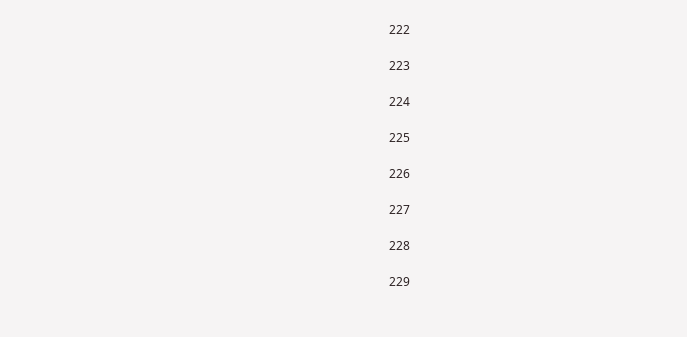222

223

224

225

226

227

228

229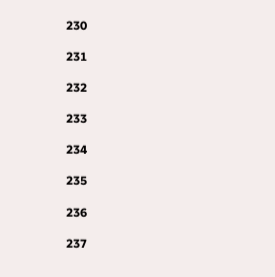230

231

232

233

234

235

236

237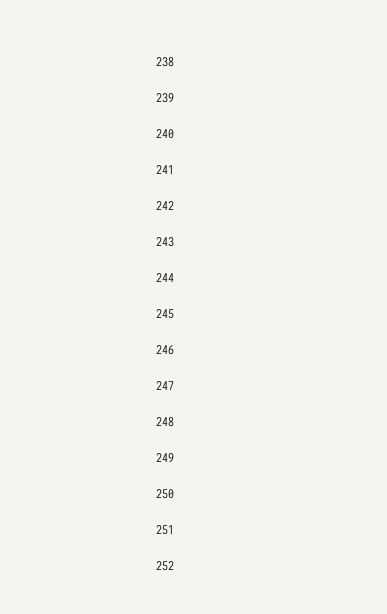238

239

240

241

242

243

244

245

246

247

248

249

250

251

252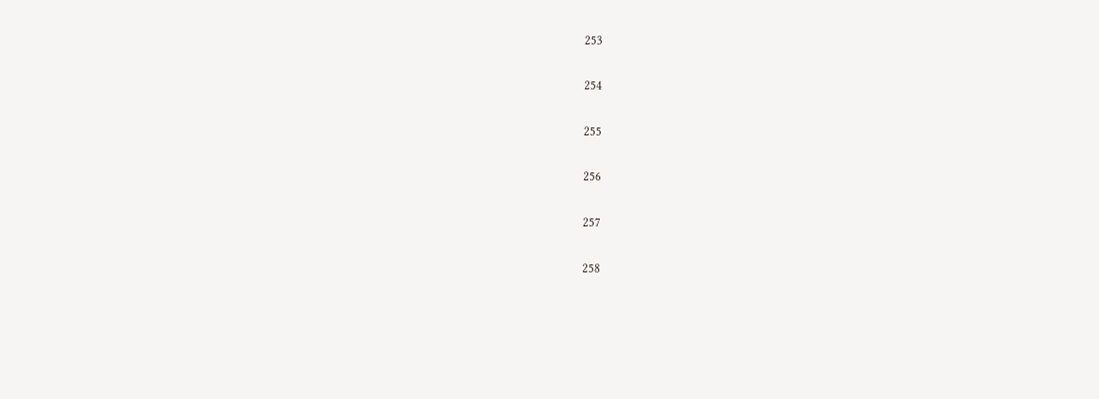253

254

255

256

257

258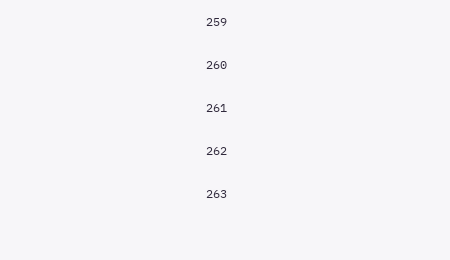259

260

261

262

263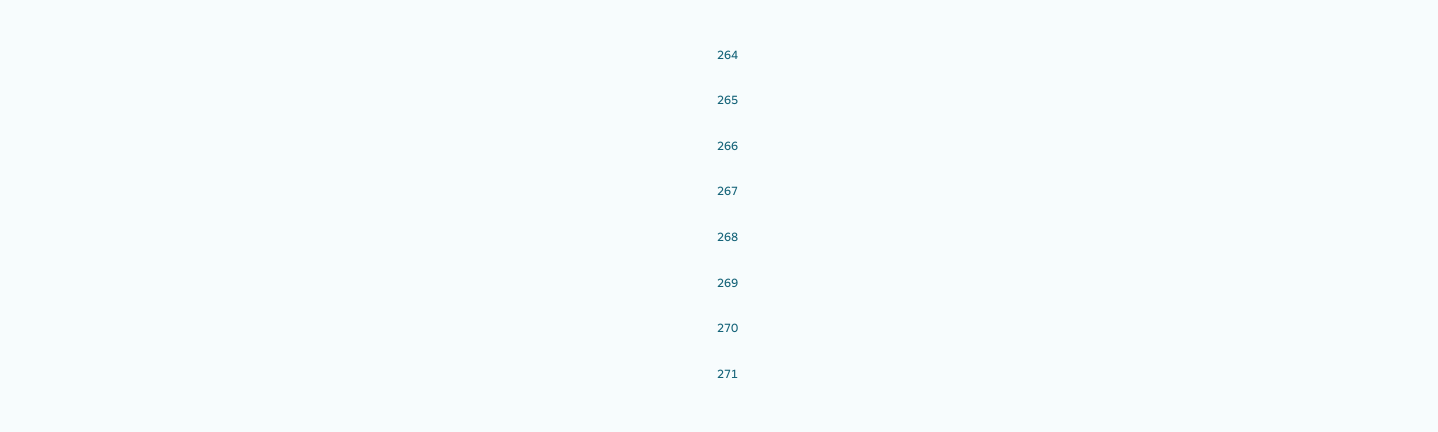264

265

266

267

268

269

270

271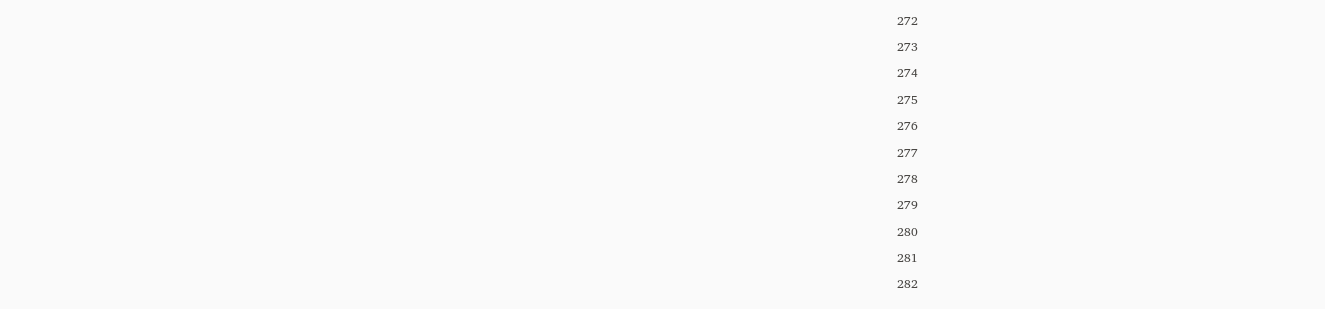272

273

274

275

276

277

278

279

280

281

282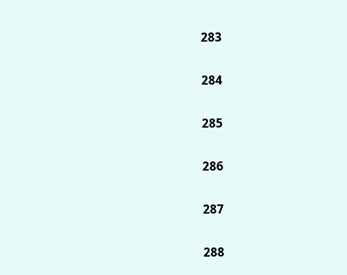283

284

285

286

287

288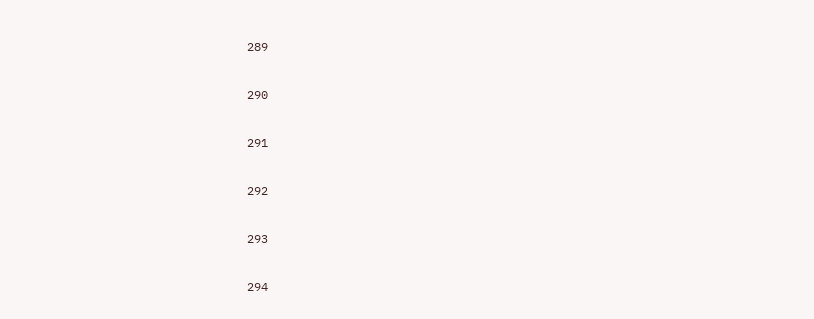289

290

291

292

293

294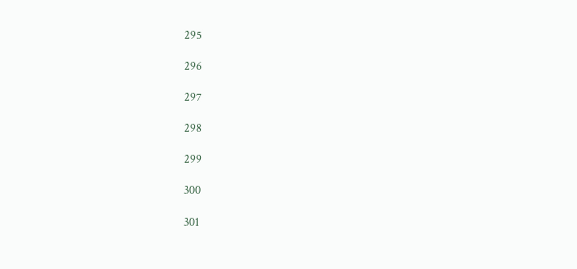295

296

297

298

299

300

301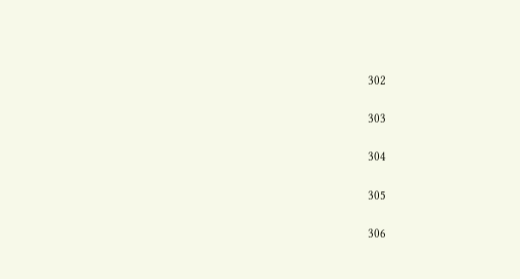302

303

304

305

306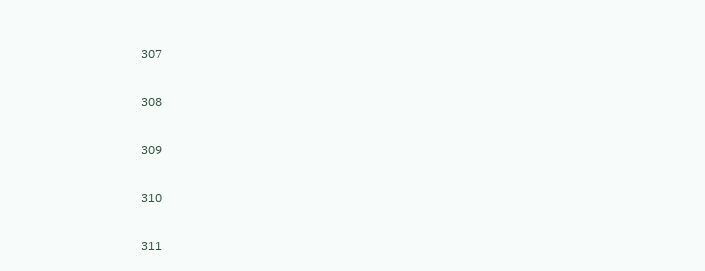307

308

309

310

311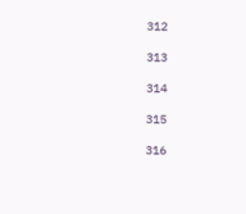312

313

314

315

316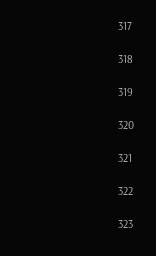317

318

319

320

321

322

323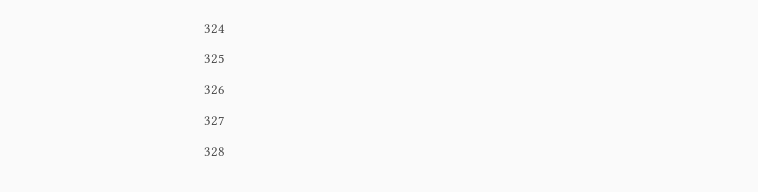324

325

326

327

328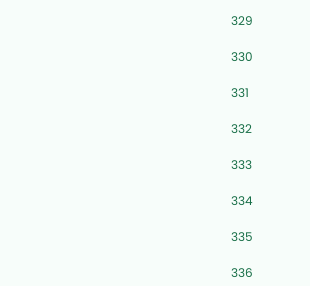329

330

331

332

333

334

335

336